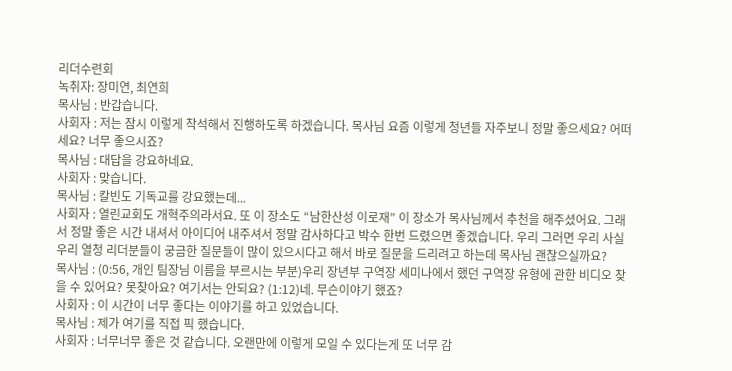리더수련회
녹취자: 장미연, 최연희
목사님 : 반갑습니다.
사회자 : 저는 잠시 이렇게 착석해서 진행하도록 하겠습니다. 목사님 요즘 이렇게 청년들 자주보니 정말 좋으세요? 어떠세요? 너무 좋으시죠?
목사님 : 대답을 강요하네요.
사회자 : 맞습니다.
목사님 : 칼빈도 기독교를 강요했는데...
사회자 : 열린교회도 개혁주의라서요. 또 이 장소도 “남한산성 이로재” 이 장소가 목사님께서 추천을 해주셨어요. 그래서 정말 좋은 시간 내셔서 아이디어 내주셔서 정말 감사하다고 박수 한번 드렸으면 좋겠습니다. 우리 그러면 우리 사실 우리 열청 리더분들이 궁금한 질문들이 많이 있으시다고 해서 바로 질문을 드리려고 하는데 목사님 괜찮으실까요?
목사님 : (0:56, 개인 팀장님 이름을 부르시는 부분)우리 장년부 구역장 세미나에서 했던 구역장 유형에 관한 비디오 찾을 수 있어요? 못찾아요? 여기서는 안되요? (1:12)네. 무슨이야기 했죠?
사회자 : 이 시간이 너무 좋다는 이야기를 하고 있었습니다.
목사님 : 제가 여기를 직접 픽 했습니다.
사회자 : 너무너무 좋은 것 같습니다. 오랜만에 이렇게 모일 수 있다는게 또 너무 감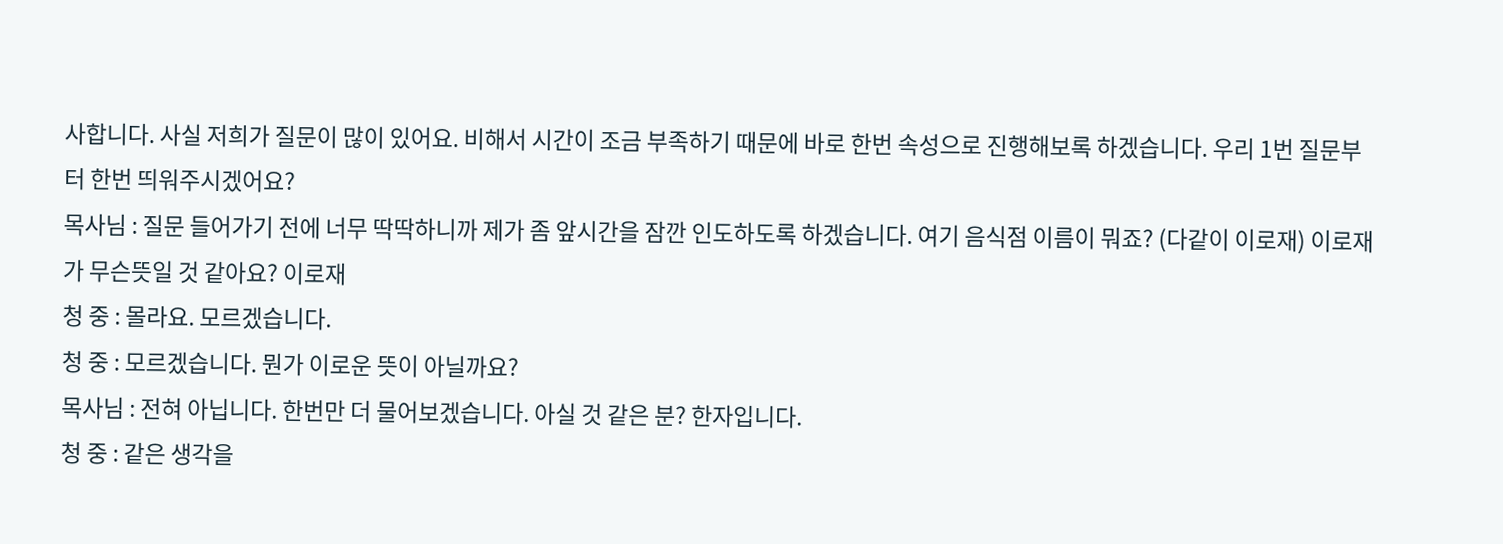사합니다. 사실 저희가 질문이 많이 있어요. 비해서 시간이 조금 부족하기 때문에 바로 한번 속성으로 진행해보록 하겠습니다. 우리 1번 질문부터 한번 띄워주시겠어요?
목사님 : 질문 들어가기 전에 너무 딱딱하니까 제가 좀 앞시간을 잠깐 인도하도록 하겠습니다. 여기 음식점 이름이 뭐죠? (다같이 이로재) 이로재가 무슨뜻일 것 같아요? 이로재
청 중 : 몰라요. 모르겠습니다.
청 중 : 모르겠습니다. 뭔가 이로운 뜻이 아닐까요?
목사님 : 전혀 아닙니다. 한번만 더 물어보겠습니다. 아실 것 같은 분? 한자입니다.
청 중 : 같은 생각을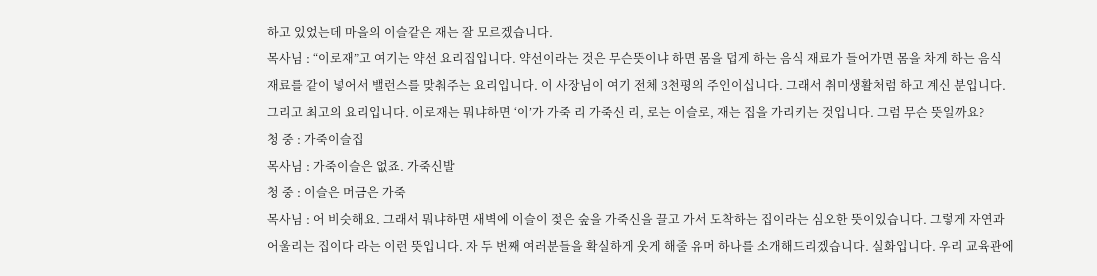하고 있었는데 마을의 이슬같은 재는 잘 모르겠습니다.
목사님 : “이로재”고 여기는 약선 요리집입니다. 약선이라는 것은 무슨뜻이냐 하면 몸을 덥게 하는 음식 재료가 들어가면 몸을 차게 하는 음식 재료를 같이 넣어서 밸런스를 맞춰주는 요리입니다. 이 사장님이 여기 전체 3천평의 주인이십니다. 그래서 취미생활처럼 하고 계신 분입니다. 그리고 최고의 요리입니다. 이로재는 뭐냐하면 ‘이’가 가죽 리 가죽신 리, 로는 이슬로, 재는 집을 가리키는 것입니다. 그럼 무슨 뜻일까요?
청 중 : 가죽이슬집
목사님 : 가죽이슬은 없죠. 가죽신발
청 중 : 이슬은 머금은 가죽
목사님 : 어 비슷해요. 그래서 뭐냐하면 새벽에 이슬이 젖은 숲을 가죽신을 끌고 가서 도착하는 집이라는 심오한 뜻이있습니다. 그렇게 자연과 어울리는 집이다 라는 이런 뜻입니다. 자 두 번째 여러분들을 확실하게 웃게 해줄 유머 하나를 소개해드리겠습니다. 실화입니다. 우리 교육관에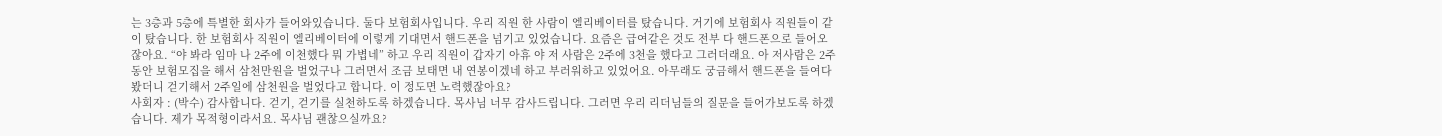는 3층과 5층에 특별한 회사가 들어와있습니다. 둘다 보험회사입니다. 우리 직원 한 사람이 엘리베이터를 탔습니다. 거기에 보험회사 직원들이 같이 탔습니다. 한 보험회사 직원이 엘리베이터에 이렇게 기대면서 핸드폰을 넘기고 있었습니다. 요즘은 급여같은 것도 전부 다 핸드폰으로 들어오잖아요. “야 봐라 임마 나 2주에 이천했다 뭐 가볍네” 하고 우리 직원이 갑자기 아휴 야 저 사람은 2주에 3천을 했다고 그러더래요. 아 저사람은 2주동안 보험모집을 해서 삼천만원을 벌었구나 그러면서 조금 보태면 내 연봉이겠네 하고 부러워하고 있었어요. 아무래도 궁금해서 핸드폰을 들여다봤더니 걷기해서 2주일에 삼천원을 벌었다고 합니다. 이 정도면 노력했잖아요?
사회자 : (박수) 감사합니다. 걷기, 걷기를 실천하도록 하겠습니다. 목사님 너무 감사드립니다. 그러면 우리 리더님들의 질문을 들어가보도록 하겠습니다. 제가 목적형이라서요. 목사님 괜찮으실까요?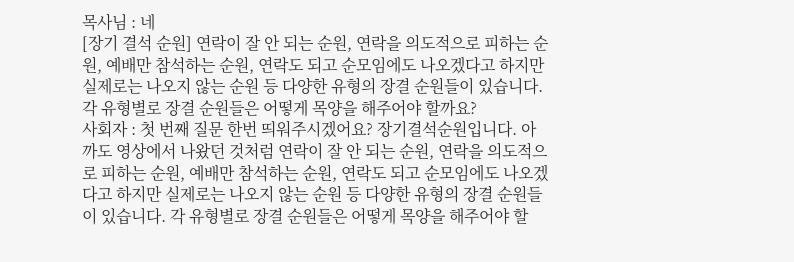목사님 : 네
[장기 결석 순원] 연락이 잘 안 되는 순원, 연락을 의도적으로 피하는 순원, 예배만 참석하는 순원, 연락도 되고 순모임에도 나오겠다고 하지만 실제로는 나오지 않는 순원 등 다양한 유형의 장결 순원들이 있습니다. 각 유형별로 장결 순원들은 어떻게 목양을 해주어야 할까요?
사회자 : 첫 번째 질문 한번 띄워주시겠어요? 장기결석순원입니다. 아까도 영상에서 나왔던 것처럼 연락이 잘 안 되는 순원, 연락을 의도적으로 피하는 순원, 예배만 참석하는 순원, 연락도 되고 순모임에도 나오겠다고 하지만 실제로는 나오지 않는 순원 등 다양한 유형의 장결 순원들이 있습니다. 각 유형별로 장결 순원들은 어떻게 목양을 해주어야 할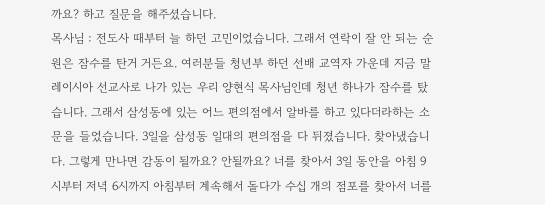까요? 하고 질문을 해주셨습니다.
목사님 : 전도사 때부터 늘 하던 고민이었습니다. 그래서 연락이 잘 안 되는 순원은 잠수를 탄거 거든요. 여러분들 청년부 하던 선배 교역자 가운데 지금 말레이시아 선교사로 나가 있는 우리 양현식 목사님인데 청년 하나가 잠수를 탔습니다. 그래서 삼성동에 있는 어느 편의점에서 알바를 하고 있다더라하는 소문을 들었습니다. 3일을 삼성동 일대의 편의점을 다 뒤졌습니다. 찾아냈습니다. 그렇게 만나면 감동이 될까요? 안될까요? 너를 찾아서 3일 동안을 아침 9시부터 저녁 6시까지 아침부터 계속해서 돌다가 수십 개의 점포를 찾아서 너를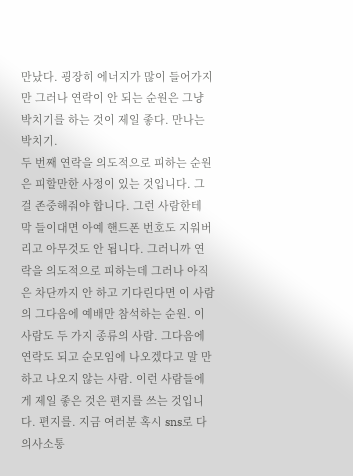만났다. 굉장히 에너지가 많이 들어가지만 그러나 연락이 안 되는 순원은 그냥 박치기를 하는 것이 제일 좋다. 만나는 박치기.
두 번째 연락을 의도적으로 피하는 순원은 피할만한 사정이 있는 것입니다. 그걸 존중해줘야 합니다. 그런 사람한테 막 들이대면 아예 핸드폰 번호도 지워버리고 아무것도 안 됩니다. 그러니까 연락을 의도적으로 피하는데 그러나 아직은 차단까지 안 하고 기다린다면 이 사람의 그다음에 예배만 참석하는 순원. 이 사람도 두 가지 종류의 사람. 그다음에 연락도 되고 순모임에 나오겠다고 말 만하고 나오지 않는 사람. 이런 사람들에게 제일 좋은 것은 편지를 쓰는 것입니다. 편지를. 지금 여러분 혹시 sns로 다 의사소통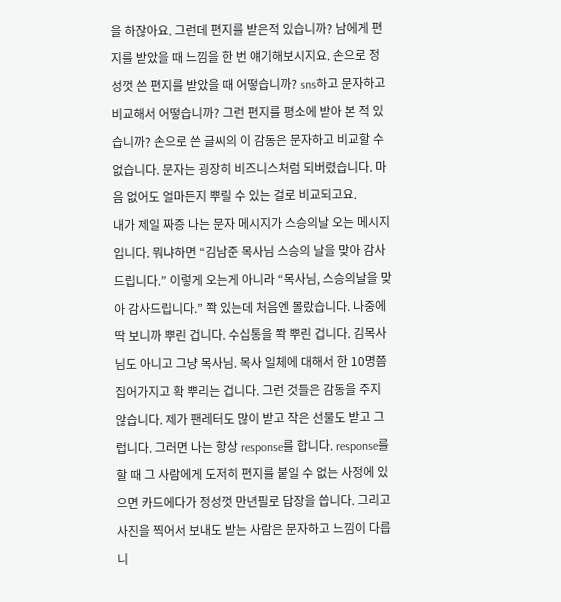을 하잖아요. 그런데 편지를 받은적 있습니까? 남에게 편지를 받았을 때 느낌을 한 번 얘기해보시지요. 손으로 정성껏 쓴 편지를 받았을 때 어떻습니까? sns하고 문자하고 비교해서 어떻습니까? 그런 편지를 평소에 받아 본 적 있습니까? 손으로 쓴 글씨의 이 감동은 문자하고 비교할 수 없습니다. 문자는 굉장히 비즈니스처럼 되버렸습니다. 마음 없어도 얼마든지 뿌릴 수 있는 걸로 비교되고요.
내가 제일 짜증 나는 문자 메시지가 스승의날 오는 메시지입니다. 뭐냐하면 “김남준 목사님 스승의 날을 맞아 감사드립니다.” 이렇게 오는게 아니라 “목사님, 스승의날을 맞아 감사드립니다.” 쫙 있는데 처음엔 몰랐습니다. 나중에 딱 보니까 뿌린 겁니다. 수십통을 쫙 뿌린 겁니다. 김목사님도 아니고 그냥 목사님. 목사 일체에 대해서 한 10명쯤 집어가지고 확 뿌리는 겁니다. 그런 것들은 감동을 주지 않습니다. 제가 팬레터도 많이 받고 작은 선물도 받고 그럽니다. 그러면 나는 항상 response를 합니다. response를 할 때 그 사람에게 도저히 편지를 붙일 수 없는 사정에 있으면 카드에다가 정성껏 만년필로 답장을 씁니다. 그리고 사진을 찍어서 보내도 받는 사람은 문자하고 느낌이 다릅니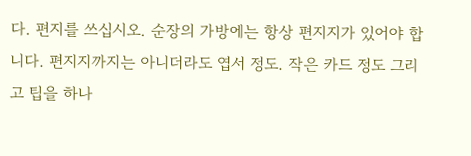다. 편지를 쓰십시오. 순장의 가방에는 항상 편지지가 있어야 합니다. 편지지까지는 아니더라도 엽서 정도. 작은 카드 정도 그리고 팁을 하나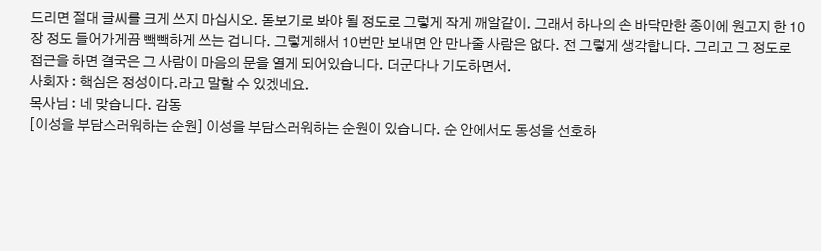드리면 절대 글씨를 크게 쓰지 마십시오. 돋보기로 봐야 될 정도로 그렇게 작게 깨알같이. 그래서 하나의 손 바닥만한 종이에 원고지 한 10장 정도 들어가게끔 빽빽하게 쓰는 겁니다. 그렇게해서 10번만 보내면 안 만나줄 사람은 없다. 전 그렇게 생각합니다. 그리고 그 정도로 접근을 하면 결국은 그 사람이 마음의 문을 열게 되어있습니다. 더군다나 기도하면서.
사회자 : 핵심은 정성이다.라고 말할 수 있겠네요.
목사님 : 네 맞습니다. 감동
[이성을 부담스러워하는 순원] 이성을 부담스러워하는 순원이 있습니다. 순 안에서도 동성을 선호하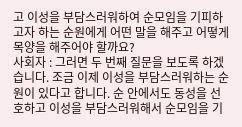고 이성을 부담스러워하여 순모임을 기피하고자 하는 순원에게 어떤 말을 해주고 어떻게 목양을 해주어야 할까요?
사회자 : 그러면 두 번째 질문을 보도록 하겠습니다. 조금 이제 이성을 부담스러워하는 순원이 있다고 합니다. 순 안에서도 동성을 선호하고 이성을 부담스러워해서 순모임을 기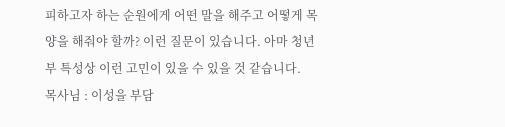피하고자 하는 순원에게 어떤 말을 해주고 어떻게 목양을 해줘야 할까? 이런 질문이 있습니다. 아마 청년부 특성상 이런 고민이 있을 수 있을 것 같습니다.
목사님 : 이성을 부담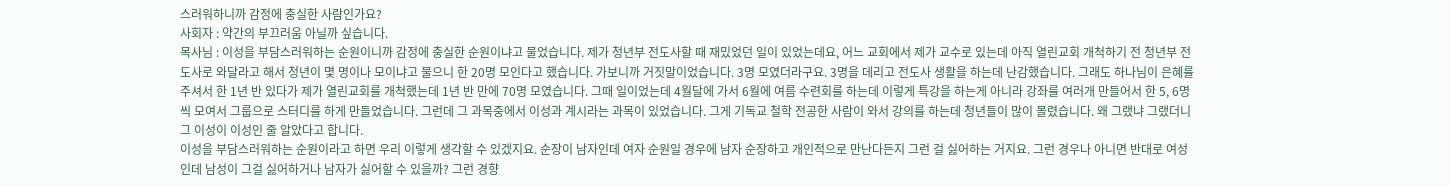스러워하니까 감정에 충실한 사람인가요?
사회자 : 약간의 부끄러움 아닐까 싶습니다.
목사님 : 이성을 부담스러워하는 순원이니까 감정에 충실한 순원이냐고 물었습니다. 제가 청년부 전도사할 때 재밌었던 일이 있었는데요, 어느 교회에서 제가 교수로 있는데 아직 열린교회 개척하기 전 청년부 전도사로 와달라고 해서 청년이 몇 명이나 모이냐고 물으니 한 20명 모인다고 했습니다. 가보니까 거짓말이었습니다. 3명 모였더라구요. 3명을 데리고 전도사 생활을 하는데 난감했습니다. 그래도 하나님이 은혜를 주셔서 한 1년 반 있다가 제가 열린교회를 개척했는데 1년 반 만에 70명 모였습니다. 그때 일이었는데 4월달에 가서 6월에 여름 수련회를 하는데 이렇게 특강을 하는게 아니라 강좌를 여러개 만들어서 한 5, 6명씩 모여서 그룹으로 스터디를 하게 만들었습니다. 그런데 그 과목중에서 이성과 계시라는 과목이 있었습니다. 그게 기독교 철학 전공한 사람이 와서 강의를 하는데 청년들이 많이 몰렸습니다. 왜 그랬냐 그랬더니 그 이성이 이성인 줄 알았다고 합니다.
이성을 부담스러워하는 순원이라고 하면 우리 이렇게 생각할 수 있겠지요. 순장이 남자인데 여자 순원일 경우에 남자 순장하고 개인적으로 만난다든지 그런 걸 싫어하는 거지요. 그런 경우나 아니면 반대로 여성인데 남성이 그걸 싫어하거나 남자가 싫어할 수 있을까? 그런 경향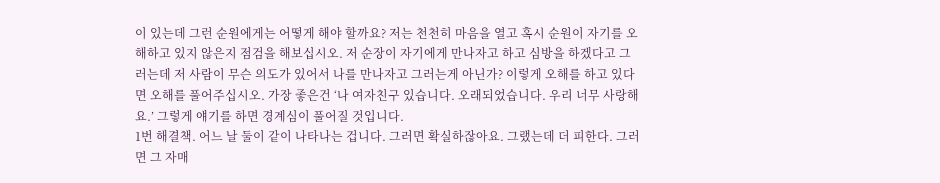이 있는데 그런 순원에게는 어떻게 해야 할까요? 저는 천천히 마음을 열고 혹시 순원이 자기를 오해하고 있지 않은지 점검을 해보십시오. 저 순장이 자기에게 만나자고 하고 심방을 하겠다고 그러는데 저 사람이 무슨 의도가 있어서 나를 만나자고 그러는게 아닌가? 이렇게 오해를 하고 있다면 오해를 풀어주십시오. 가장 좋은건 ‘나 여자친구 있습니다. 오래되었습니다. 우리 너무 사랑해요.’ 그렇게 얘기를 하면 경계심이 풀어질 것입니다.
1번 해결책. 어느 날 둘이 같이 나타나는 겁니다. 그러면 확실하잖아요. 그랬는데 더 피한다. 그러면 그 자매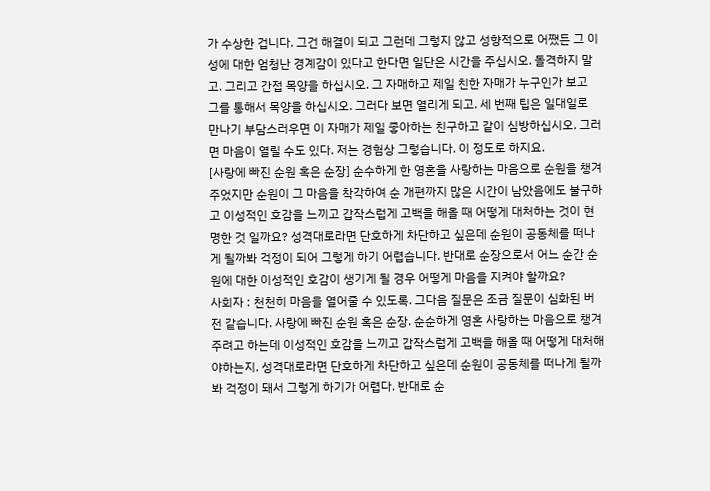가 수상한 겁니다. 그건 해결이 되고 그런데 그렇지 않고 성향적으로 어쨌든 그 이성에 대한 엄청난 경계감이 있다고 한다면 일단은 시간을 주십시오. 돌격하지 말고. 그리고 간접 목양을 하십시오. 그 자매하고 제일 친한 자매가 누구인가 보고 그를 통해서 목양을 하십시오. 그러다 보면 열리게 되고. 세 번째 팁은 일대일로 만나기 부담스러우면 이 자매가 제일 좋아하는 친구하고 같이 심방하십시오. 그러면 마음이 열릴 수도 있다. 저는 경험상 그렇습니다. 이 정도로 하지요.
[사랑에 빠진 순원 혹은 순장] 순수하게 한 영혼을 사랑하는 마음으로 순원을 챙겨주었지만 순원이 그 마음을 착각하여 순 개편까지 많은 시간이 남았음에도 불구하고 이성적인 호감을 느끼고 갑작스럽게 고백을 해올 때 어떻게 대처하는 것이 현명한 것 일까요? 성격대로라면 단호하게 차단하고 싶은데 순원이 공동체를 떠나게 될까봐 걱정이 되어 그렇게 하기 어렵습니다. 반대로 순장으로서 어느 순간 순원에 대한 이성적인 호감이 생기게 될 경우 어떻게 마음을 지켜야 할까요?
사회자 : 천천히 마음을 열어줄 수 있도록. 그다음 질문은 조금 질문이 심화된 버전 같습니다. 사랑에 빠진 순원 혹은 순장. 순순하게 영혼 사랑하는 마음으로 챙겨주려고 하는데 이성적인 호감을 느끼고 갑작스럽게 고백을 해올 때 어떻게 대처해야하는지. 성격대로라면 단호하게 차단하고 싶은데 순원이 공동체를 떠나게 될까봐 걱정이 돼서 그렇게 하기가 어렵다. 반대로 순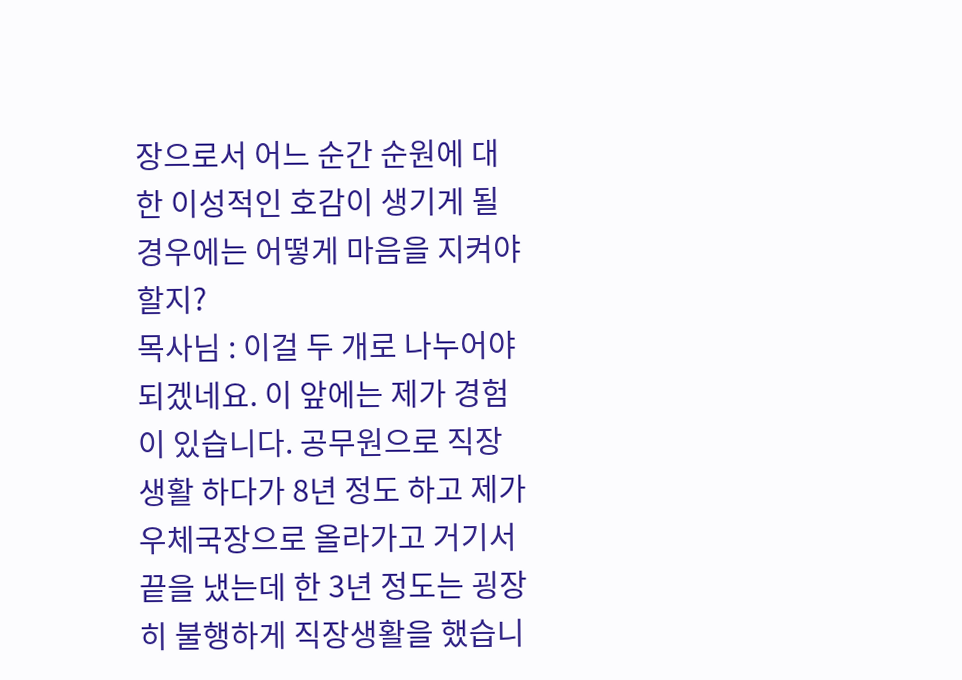장으로서 어느 순간 순원에 대한 이성적인 호감이 생기게 될 경우에는 어떻게 마음을 지켜야 할지?
목사님 : 이걸 두 개로 나누어야 되겠네요. 이 앞에는 제가 경험이 있습니다. 공무원으로 직장생활 하다가 8년 정도 하고 제가 우체국장으로 올라가고 거기서 끝을 냈는데 한 3년 정도는 굉장히 불행하게 직장생활을 했습니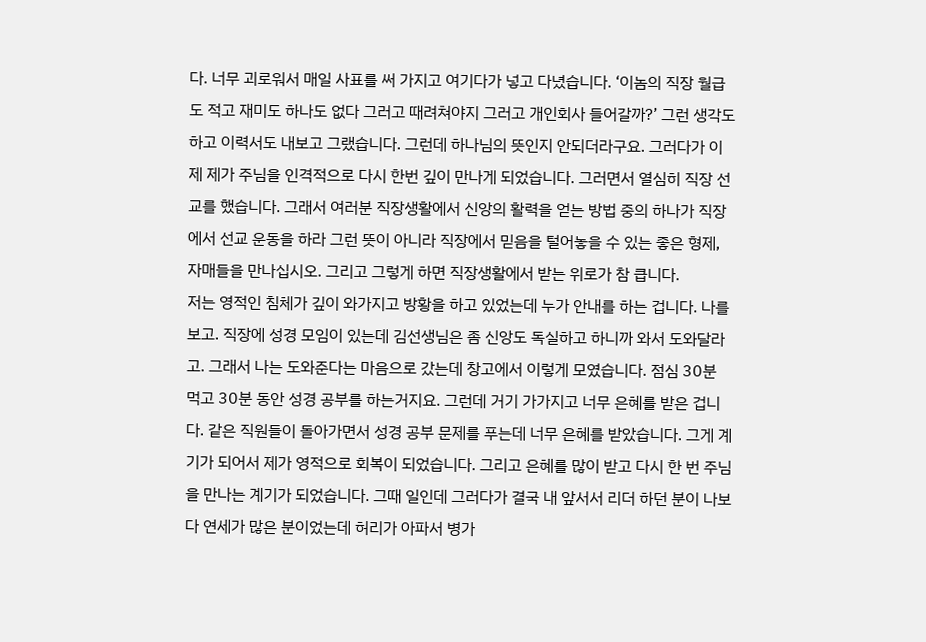다. 너무 괴로워서 매일 사표를 써 가지고 여기다가 넣고 다녔습니다. ‘이놈의 직장 월급도 적고 재미도 하나도 없다 그러고 때려쳐야지 그러고 개인회사 들어갈까?’ 그런 생각도 하고 이력서도 내보고 그랬습니다. 그런데 하나님의 뜻인지 안되더라구요. 그러다가 이제 제가 주님을 인격적으로 다시 한번 깊이 만나게 되었습니다. 그러면서 열심히 직장 선교를 했습니다. 그래서 여러분 직장생활에서 신앙의 활력을 얻는 방법 중의 하나가 직장에서 선교 운동을 하라 그런 뜻이 아니라 직장에서 믿음을 털어놓을 수 있는 좋은 형제, 자매들을 만나십시오. 그리고 그렇게 하면 직장생활에서 받는 위로가 참 큽니다.
저는 영적인 침체가 깊이 와가지고 방황을 하고 있었는데 누가 안내를 하는 겁니다. 나를 보고. 직장에 성경 모임이 있는데 김선생님은 좀 신앙도 독실하고 하니까 와서 도와달라고. 그래서 나는 도와준다는 마음으로 갔는데 창고에서 이렇게 모였습니다. 점심 30분 먹고 30분 동안 성경 공부를 하는거지요. 그런데 거기 가가지고 너무 은혜를 받은 겁니다. 같은 직원들이 돌아가면서 성경 공부 문제를 푸는데 너무 은혜를 받았습니다. 그게 계기가 되어서 제가 영적으로 회복이 되었습니다. 그리고 은혜를 많이 받고 다시 한 번 주님을 만나는 계기가 되었습니다. 그때 일인데 그러다가 결국 내 앞서서 리더 하던 분이 나보다 연세가 많은 분이었는데 허리가 아파서 병가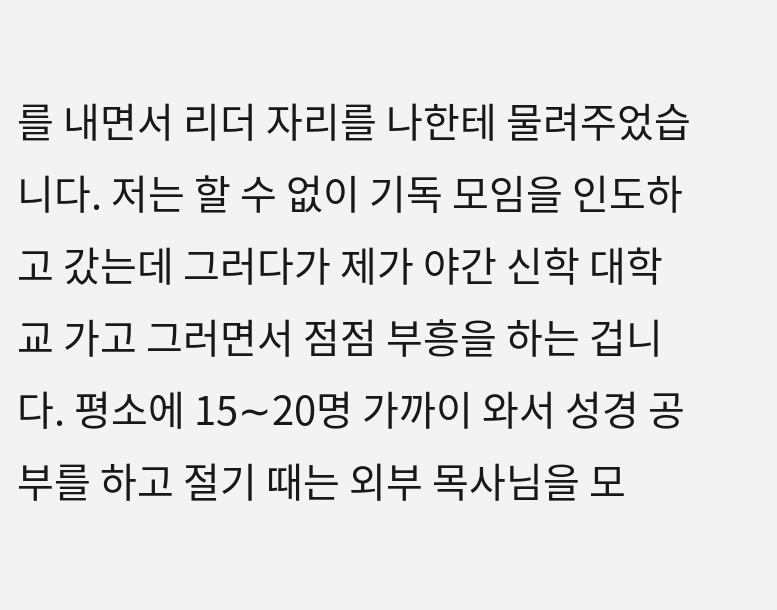를 내면서 리더 자리를 나한테 물려주었습니다. 저는 할 수 없이 기독 모임을 인도하고 갔는데 그러다가 제가 야간 신학 대학교 가고 그러면서 점점 부흥을 하는 겁니다. 평소에 15∼20명 가까이 와서 성경 공부를 하고 절기 때는 외부 목사님을 모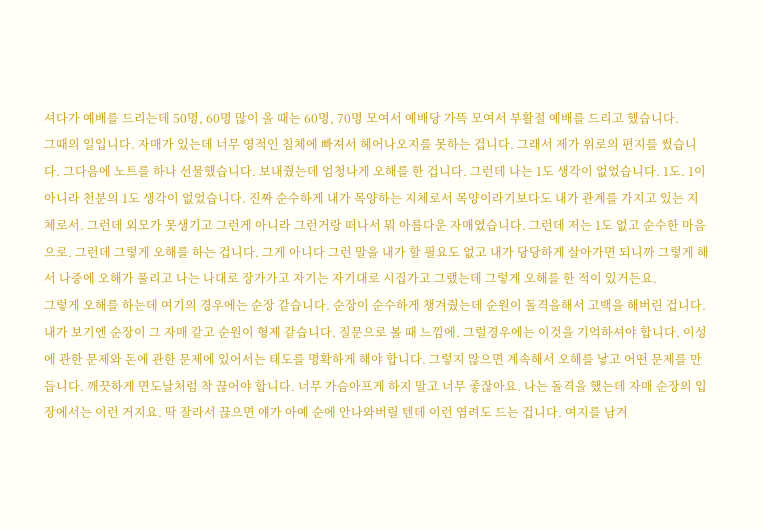셔다가 예배를 드리는데 50명, 60명 많이 올 때는 60명, 70명 모여서 예배당 가뜩 모여서 부활절 예배를 드리고 했습니다.
그때의 일입니다. 자매가 있는데 너무 영적인 침체에 빠져서 헤어나오지를 못하는 겁니다. 그래서 제가 위로의 편지를 썼습니다. 그다음에 노트를 하나 선물했습니다. 보내줬는데 엄청나게 오해를 한 겁니다. 그런데 나는 1도 생각이 없었습니다. 1도. 1이 아니라 천분의 1도 생각이 없었습니다. 진짜 순수하게 내가 목양하는 지체로서 목양이라기보다도 내가 관계를 가지고 있는 지체로서. 그런데 외모가 못생기고 그런게 아니라 그런거랑 떠나서 뭐 아름다운 자매였습니다. 그런데 저는 1도 없고 순수한 마음으로. 그런데 그렇게 오해를 하는 겁니다. 그게 아니다 그런 말을 내가 할 필요도 없고 내가 당당하게 살아가면 되니까 그렇게 해서 나중에 오해가 풀리고 나는 나대로 장가가고 자기는 자기대로 시집가고 그랬는데 그렇게 오해를 한 적이 있거든요.
그렇게 오해를 하는데 여기의 경우에는 순장 같습니다. 순장이 순수하게 챙겨줬는데 순원이 돌격을해서 고백을 해버린 겁니다. 내가 보기엔 순장이 그 자매 같고 순원이 형제 같습니다. 질문으로 볼 때 느낌에. 그럴경우에는 이것을 기억하셔야 합니다. 이성에 관한 문제와 돈에 관한 문제에 있어서는 태도를 명확하게 해야 합니다. 그렇지 않으면 계속해서 오해를 낳고 어떤 문제를 만듭니다. 깨끗하게 면도날처럼 착 끊어야 합니다. 너무 가슴아프게 하지 말고 너무 좋잖아요. 나는 돌격을 했는데 자매 순장의 입장에서는 이런 거지요. 딱 잘라서 끊으면 얘가 아예 순에 안나와버릴 텐데 이런 염려도 드는 겁니다. 여지를 남겨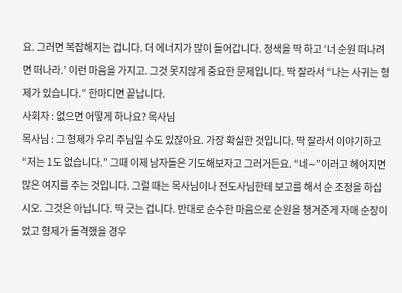요. 그러면 복잡해지는 겁니다. 더 에너지가 많이 들어갑니다. 정색을 딱 하고 ‘너 순원 떠나려면 떠나라.’ 이런 마음을 가지고. 그것 못지않게 중요한 문제입니다. 딱 잘라서 “나는 사귀는 형제가 있습니다.” 한마디면 끝납니다.
사회자 : 없으면 어떻게 하나요? 목사님
목사님 : 그 형제가 우리 주님일 수도 있잖아요. 가장 확실한 것입니다. 딱 잘라서 이야기하고 “저는 1도 없습니다.” 그때 이제 남자들은 기도해보자고 그러거든요. “네∼”이러고 헤어지면 많은 여지를 주는 것입니다. 그럴 때는 목사님이나 전도사님한테 보고를 해서 순 조정을 하십시오. 그것은 아닙니다. 딱 긋는 겁니다. 반대로 순수한 마음으로 순원을 챙겨준게 자매 순장이었고 형제가 돌격했을 경우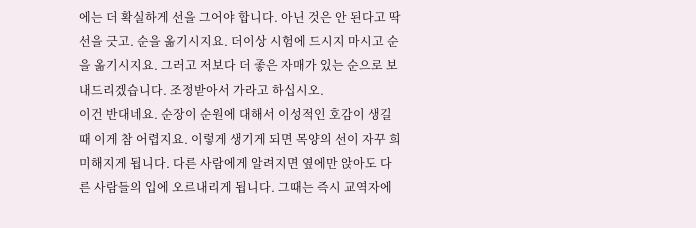에는 더 확실하게 선을 그어야 합니다. 아닌 것은 안 된다고 딱 선을 긋고. 순을 옮기시지요. 더이상 시험에 드시지 마시고 순을 옮기시지요. 그러고 저보다 더 좋은 자매가 있는 순으로 보내드리겠습니다. 조정받아서 가라고 하십시오.
이건 반대네요. 순장이 순원에 대해서 이성적인 호감이 생길 때 이게 참 어렵지요. 이렇게 생기게 되면 목양의 선이 자꾸 희미해지게 됩니다. 다른 사람에게 알려지면 옆에만 앉아도 다른 사람들의 입에 오르내리게 됩니다. 그때는 즉시 교역자에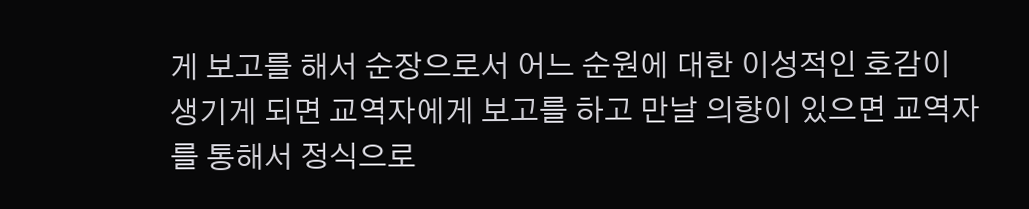게 보고를 해서 순장으로서 어느 순원에 대한 이성적인 호감이 생기게 되면 교역자에게 보고를 하고 만날 의향이 있으면 교역자를 통해서 정식으로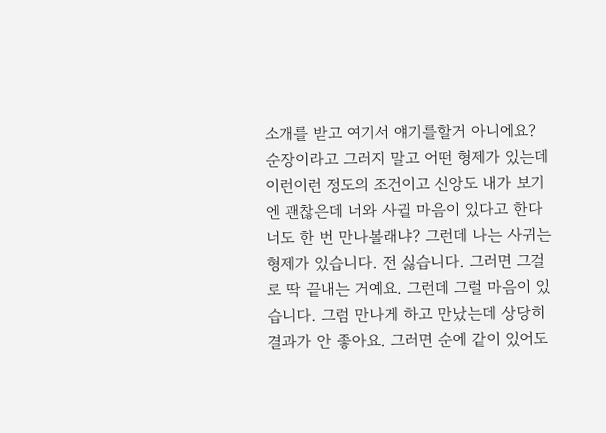소개를 받고 여기서 얘기를할거 아니에요? 순장이라고 그러지 말고 어떤 형제가 있는데 이런이런 정도의 조건이고 신앙도 내가 보기엔 괜찮은데 너와 사귈 마음이 있다고 한다 너도 한 번 만나볼래냐? 그런데 나는 사귀는 형제가 있습니다. 전 싫습니다. 그러면 그걸로 딱 끝내는 거예요. 그런데 그럴 마음이 있습니다. 그럼 만나게 하고 만났는데 상당히 결과가 안 좋아요. 그러면 순에 같이 있어도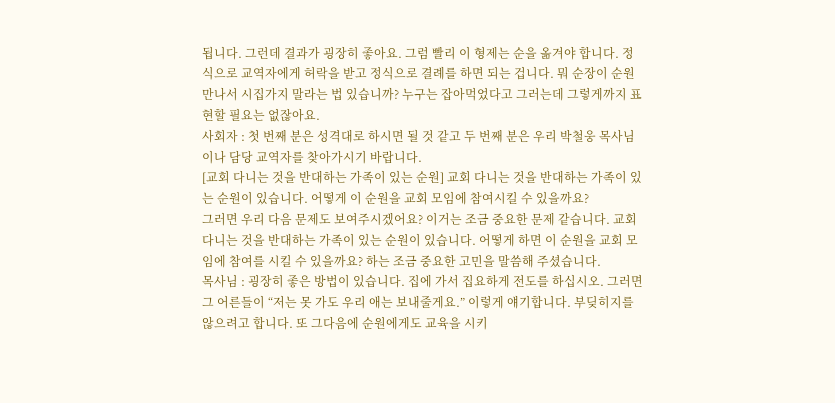됩니다. 그런데 결과가 굉장히 좋아요. 그럼 빨리 이 형제는 순을 옮겨야 합니다. 정식으로 교역자에게 허락을 받고 정식으로 결례를 하면 되는 겁니다. 뭐 순장이 순원 만나서 시집가지 말라는 법 있습니까? 누구는 잡아먹었다고 그러는데 그렇게까지 표현할 필요는 없잖아요.
사회자 : 첫 번째 분은 성격대로 하시면 될 것 같고 두 번째 분은 우리 박철웅 목사님이나 담당 교역자를 찾아가시기 바랍니다.
[교회 다니는 것을 반대하는 가족이 있는 순원] 교회 다니는 것을 반대하는 가족이 있는 순원이 있습니다. 어떻게 이 순원을 교회 모임에 참여시킬 수 있을까요?
그러면 우리 다음 문제도 보여주시겠어요? 이거는 조금 중요한 문제 같습니다. 교회 다니는 것을 반대하는 가족이 있는 순원이 있습니다. 어떻게 하면 이 순원을 교회 모임에 참여를 시킬 수 있을까요? 하는 조금 중요한 고민을 말씀해 주셨습니다.
목사님 : 굉장히 좋은 방법이 있습니다. 집에 가서 집요하게 전도를 하십시오. 그러면 그 어른들이 “저는 못 가도 우리 애는 보내줄게요.” 이렇게 얘기합니다. 부딪히지를 않으려고 합니다. 또 그다음에 순원에게도 교육을 시키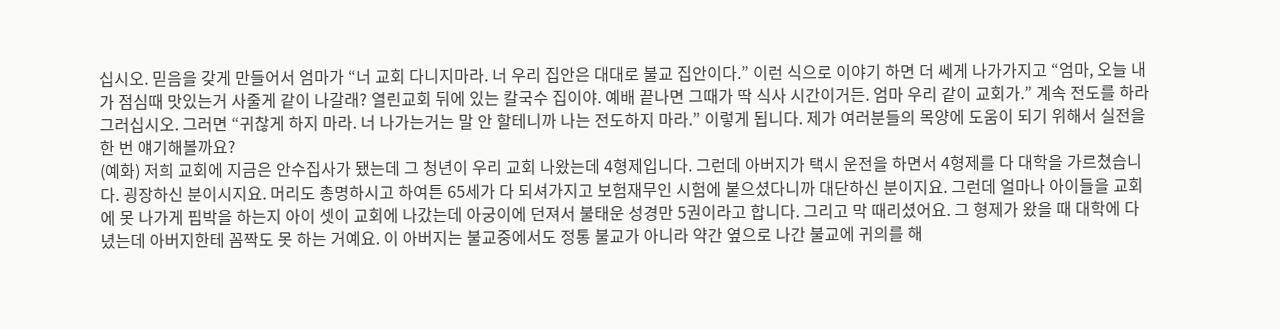십시오. 믿음을 갖게 만들어서 엄마가 “너 교회 다니지마라. 너 우리 집안은 대대로 불교 집안이다.” 이런 식으로 이야기 하면 더 쎄게 나가가지고 “엄마, 오늘 내가 점심때 맛있는거 사줄게 같이 나갈래? 열린교회 뒤에 있는 칼국수 집이야. 예배 끝나면 그때가 딱 식사 시간이거든. 엄마 우리 같이 교회가.” 계속 전도를 하라 그러십시오. 그러면 “귀찮게 하지 마라. 너 나가는거는 말 안 할테니까 나는 전도하지 마라.” 이렇게 됩니다. 제가 여러분들의 목양에 도움이 되기 위해서 실전을 한 번 얘기해볼까요?
(예화) 저희 교회에 지금은 안수집사가 됐는데 그 청년이 우리 교회 나왔는데 4형제입니다. 그런데 아버지가 택시 운전을 하면서 4형제를 다 대학을 가르쳤습니다. 굉장하신 분이시지요. 머리도 총명하시고 하여튼 65세가 다 되셔가지고 보험재무인 시험에 붙으셨다니까 대단하신 분이지요. 그런데 얼마나 아이들을 교회에 못 나가게 핍박을 하는지 아이 셋이 교회에 나갔는데 아궁이에 던져서 불태운 성경만 5권이라고 합니다. 그리고 막 때리셨어요. 그 형제가 왔을 때 대학에 다녔는데 아버지한테 꼼짝도 못 하는 거예요. 이 아버지는 불교중에서도 정통 불교가 아니라 약간 옆으로 나간 불교에 귀의를 해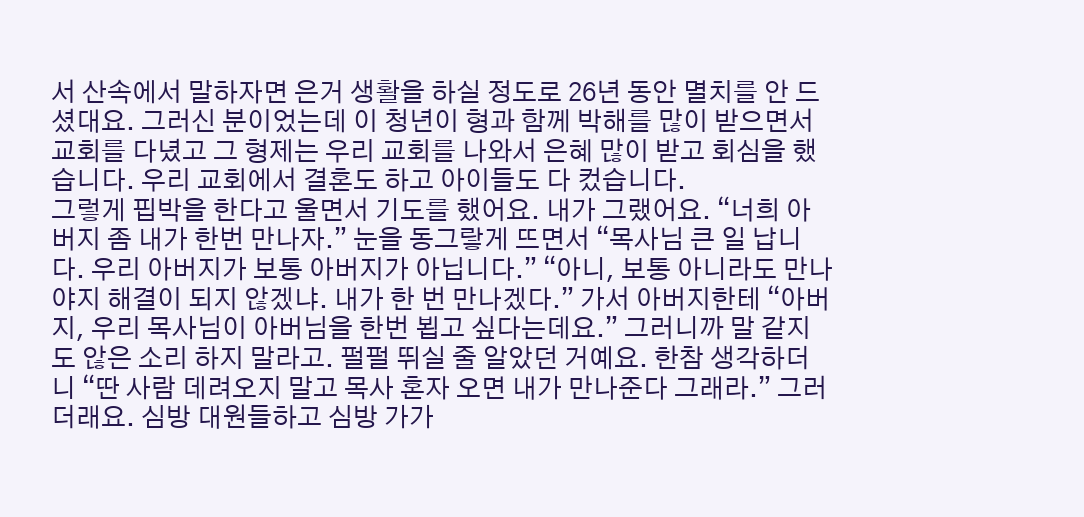서 산속에서 말하자면 은거 생활을 하실 정도로 26년 동안 멸치를 안 드셨대요. 그러신 분이었는데 이 청년이 형과 함께 박해를 많이 받으면서 교회를 다녔고 그 형제는 우리 교회를 나와서 은혜 많이 받고 회심을 했습니다. 우리 교회에서 결혼도 하고 아이들도 다 컸습니다.
그렇게 핍박을 한다고 울면서 기도를 했어요. 내가 그랬어요. “너희 아버지 좀 내가 한번 만나자.” 눈을 동그랗게 뜨면서 “목사님 큰 일 납니다. 우리 아버지가 보통 아버지가 아닙니다.” “아니, 보통 아니라도 만나야지 해결이 되지 않겠냐. 내가 한 번 만나겠다.” 가서 아버지한테 “아버지, 우리 목사님이 아버님을 한번 뵙고 싶다는데요.” 그러니까 말 같지도 않은 소리 하지 말라고. 펄펄 뛰실 줄 알았던 거예요. 한참 생각하더니 “딴 사람 데려오지 말고 목사 혼자 오면 내가 만나준다 그래라.” 그러더래요. 심방 대원들하고 심방 가가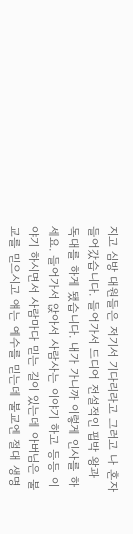지고 심방 대원들은 저기서 기다리라고 그러고 나 혼자 들어갔습니다. 들어가서 드디어 전설적인 핍박 왕과 독대를 하게 됐습니다. 내가 가니까 이렇게 인사를 하세요. 들어가서 앉아서 사람사는 이야기 하고 등등 이야기 하시면서 사람마다 믿는 길이 있는데 아버님은 불교를 믿으시고 얘는 예수를 믿는데 불교엔 절대 생명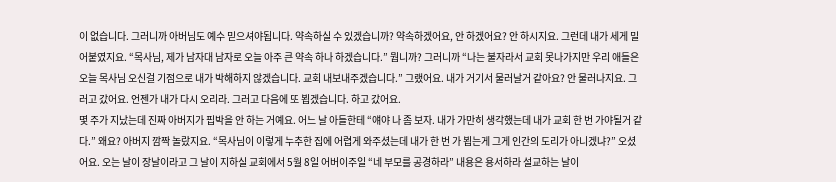이 없습니다. 그러니까 아버님도 예수 믿으셔야됩니다. 약속하실 수 있겠습니까? 약속하겠어요, 안 하겠어요? 안 하시지요. 그런데 내가 세게 밀어붙였지요. “목사님, 제가 남자대 남자로 오늘 아주 큰 약속 하나 하겠습니다.” 뭡니까? 그러니까 “나는 불자라서 교회 못나가지만 우리 애들은 오늘 목사님 오신걸 기점으로 내가 박해하지 않겠습니다. 교회 내보내주겠습니다.” 그랬어요. 내가 거기서 물러날거 같아요? 안 물러나지요. 그러고 갔어요. 언젠가 내가 다시 오리라. 그러고 다음에 또 뵙겠습니다. 하고 갔어요.
몇 주가 지났는데 진짜 아버지가 핍박을 안 하는 거예요. 어느 날 아들한테 “얘야 나 좀 보자. 내가 가만히 생각했는데 내가 교회 한 번 가야될거 같다.” 왜요? 아버지 깜짝 놀랐지요. “목사님이 이렇게 누추한 집에 어렵게 와주셨는데 내가 한 번 가 뵙는게 그게 인간의 도리가 아니겠냐?” 오셨어요. 오는 날이 장날이라고 그 날이 지하실 교회에서 5월 8일 어버이주일 “네 부모를 공경하라” 내용은 용서하라 설교하는 날이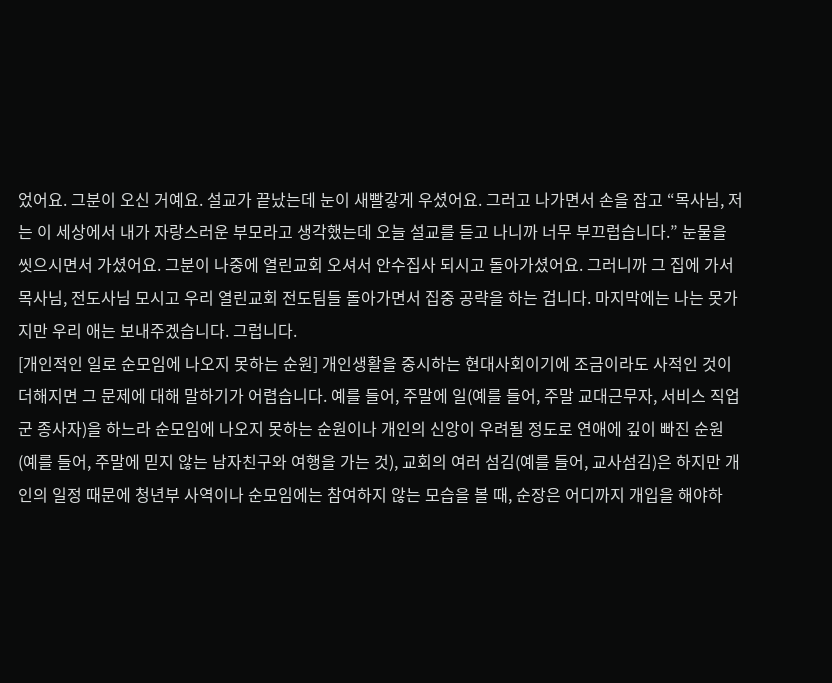었어요. 그분이 오신 거예요. 설교가 끝났는데 눈이 새빨갛게 우셨어요. 그러고 나가면서 손을 잡고 “목사님, 저는 이 세상에서 내가 자랑스러운 부모라고 생각했는데 오늘 설교를 듣고 나니까 너무 부끄럽습니다.” 눈물을 씻으시면서 가셨어요. 그분이 나중에 열린교회 오셔서 안수집사 되시고 돌아가셨어요. 그러니까 그 집에 가서 목사님, 전도사님 모시고 우리 열린교회 전도팀들 돌아가면서 집중 공략을 하는 겁니다. 마지막에는 나는 못가지만 우리 애는 보내주겠습니다. 그럽니다.
[개인적인 일로 순모임에 나오지 못하는 순원] 개인생활을 중시하는 현대사회이기에 조금이라도 사적인 것이 더해지면 그 문제에 대해 말하기가 어렵습니다. 예를 들어, 주말에 일(예를 들어, 주말 교대근무자, 서비스 직업군 종사자)을 하느라 순모임에 나오지 못하는 순원이나 개인의 신앙이 우려될 정도로 연애에 깊이 빠진 순원(예를 들어, 주말에 믿지 않는 남자친구와 여행을 가는 것), 교회의 여러 섬김(예를 들어, 교사섬김)은 하지만 개인의 일정 때문에 청년부 사역이나 순모임에는 참여하지 않는 모습을 볼 때, 순장은 어디까지 개입을 해야하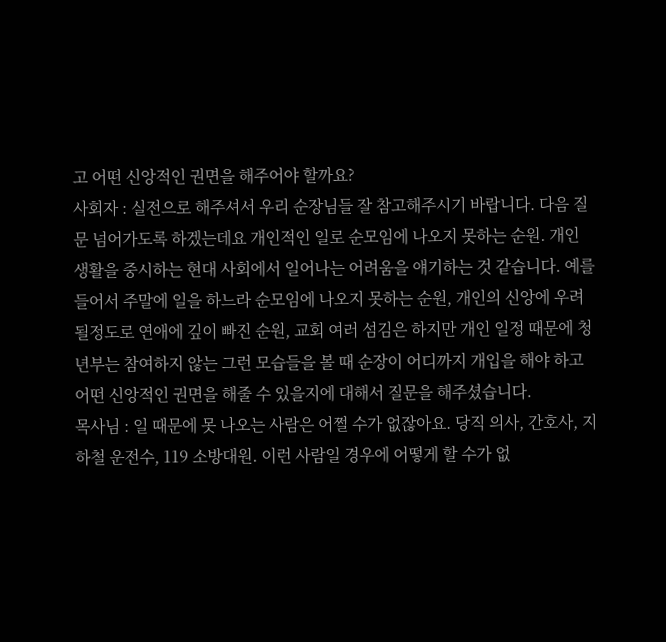고 어떤 신앙적인 권면을 해주어야 할까요?
사회자 : 실전으로 해주셔서 우리 순장님들 잘 참고해주시기 바랍니다. 다음 질문 넘어가도록 하겠는데요 개인적인 일로 순모임에 나오지 못하는 순원. 개인 생활을 중시하는 현대 사회에서 일어나는 어려움을 얘기하는 것 같습니다. 예를 들어서 주말에 일을 하느라 순모임에 나오지 못하는 순원, 개인의 신앙에 우려 될정도로 연애에 깊이 빠진 순원, 교회 여러 섬김은 하지만 개인 일정 때문에 청년부는 참여하지 않는 그런 모습들을 볼 때 순장이 어디까지 개입을 해야 하고 어떤 신앙적인 권면을 해줄 수 있을지에 대해서 질문을 해주셨습니다.
목사님 : 일 때문에 못 나오는 사람은 어쩔 수가 없잖아요. 당직 의사, 간호사, 지하철 운전수, 119 소방대원. 이런 사람일 경우에 어떻게 할 수가 없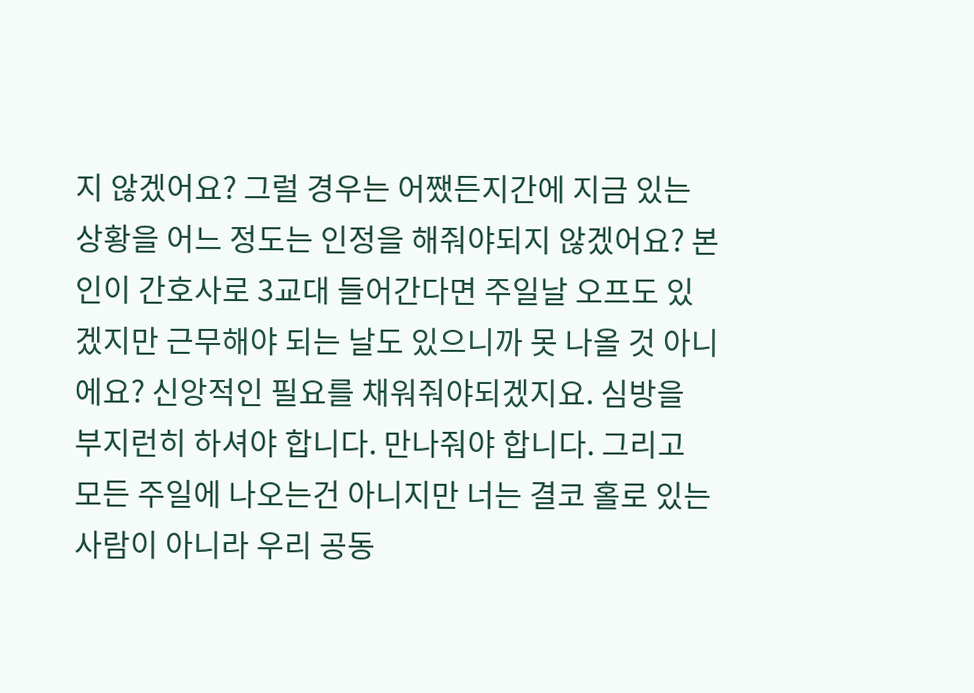지 않겠어요? 그럴 경우는 어쨌든지간에 지금 있는 상황을 어느 정도는 인정을 해줘야되지 않겠어요? 본인이 간호사로 3교대 들어간다면 주일날 오프도 있겠지만 근무해야 되는 날도 있으니까 못 나올 것 아니에요? 신앙적인 필요를 채워줘야되겠지요. 심방을 부지런히 하셔야 합니다. 만나줘야 합니다. 그리고 모든 주일에 나오는건 아니지만 너는 결코 홀로 있는 사람이 아니라 우리 공동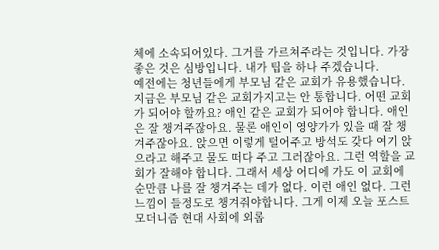체에 소속되어있다. 그거를 가르쳐주라는 것입니다. 가장 좋은 것은 심방입니다. 내가 팁을 하나 주겠습니다.
예전에는 청년들에게 부모님 같은 교회가 유용했습니다. 지금은 부모님 같은 교회가지고는 안 통합니다. 어떤 교회가 되어야 할까요? 애인 같은 교회가 되어야 합니다. 애인은 잘 챙겨주잖아요. 물론 애인이 영양가가 있을 때 잘 챙겨주잖아요. 앉으면 이렇게 털어주고 방석도 갖다 여기 앉으라고 해주고 물도 떠다 주고 그러잖아요. 그런 역할을 교회가 잘해야 합니다. 그래서 세상 어디에 가도 이 교회에 순만큼 나를 잘 챙겨주는 데가 없다. 이런 애인 없다. 그런 느낌이 들정도로 챙겨줘야합니다. 그게 이제 오늘 포스트모더니즘 현대 사회에 외롭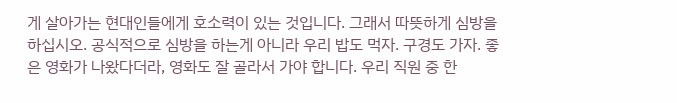게 살아가는 현대인들에게 호소력이 있는 것입니다. 그래서 따뜻하게 심방을 하십시오. 공식적으로 심방을 하는게 아니라 우리 밥도 먹자. 구경도 가자. 좋은 영화가 나왔다더라, 영화도 잘 골라서 가야 합니다. 우리 직원 중 한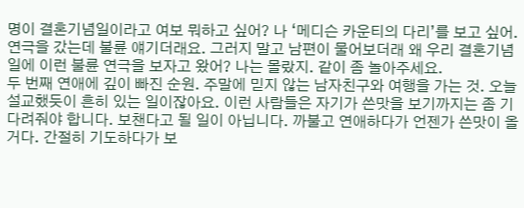명이 결혼기념일이라고 여보 뭐하고 싶어? 나 ‘메디슨 카운티의 다리’를 보고 싶어. 연극을 갔는데 불륜 얘기더래요. 그러지 말고 남편이 물어보더래 왜 우리 결혼기념일에 이런 불륜 연극을 보자고 왔어? 나는 몰랐지. 같이 좀 놀아주세요.
두 번째 연애에 깊이 빠진 순원. 주말에 믿지 않는 남자친구와 여행을 가는 것. 오늘 설교했듯이 흔히 있는 일이잖아요. 이런 사람들은 자기가 쓴맛을 보기까지는 좀 기다려줘야 합니다. 보챈다고 될 일이 아닙니다. 까불고 연애하다가 언젠가 쓴맛이 올 거다. 간절히 기도하다가 보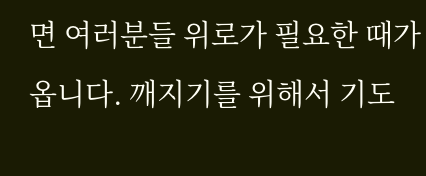면 여러분들 위로가 필요한 때가 옵니다. 깨지기를 위해서 기도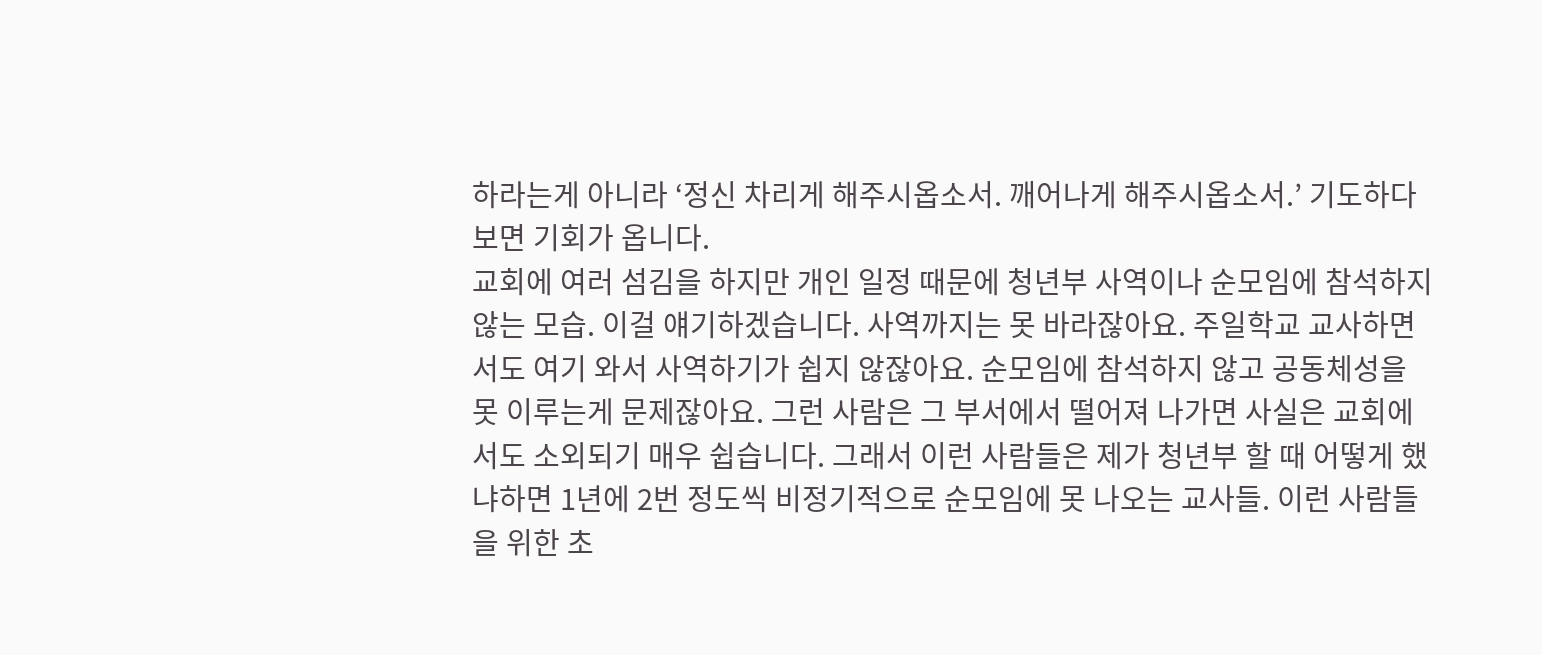하라는게 아니라 ‘정신 차리게 해주시옵소서. 깨어나게 해주시옵소서.’ 기도하다 보면 기회가 옵니다.
교회에 여러 섬김을 하지만 개인 일정 때문에 청년부 사역이나 순모임에 참석하지 않는 모습. 이걸 얘기하겠습니다. 사역까지는 못 바라잖아요. 주일학교 교사하면서도 여기 와서 사역하기가 쉽지 않잖아요. 순모임에 참석하지 않고 공동체성을 못 이루는게 문제잖아요. 그런 사람은 그 부서에서 떨어져 나가면 사실은 교회에서도 소외되기 매우 쉽습니다. 그래서 이런 사람들은 제가 청년부 할 때 어떻게 했냐하면 1년에 2번 정도씩 비정기적으로 순모임에 못 나오는 교사들. 이런 사람들을 위한 초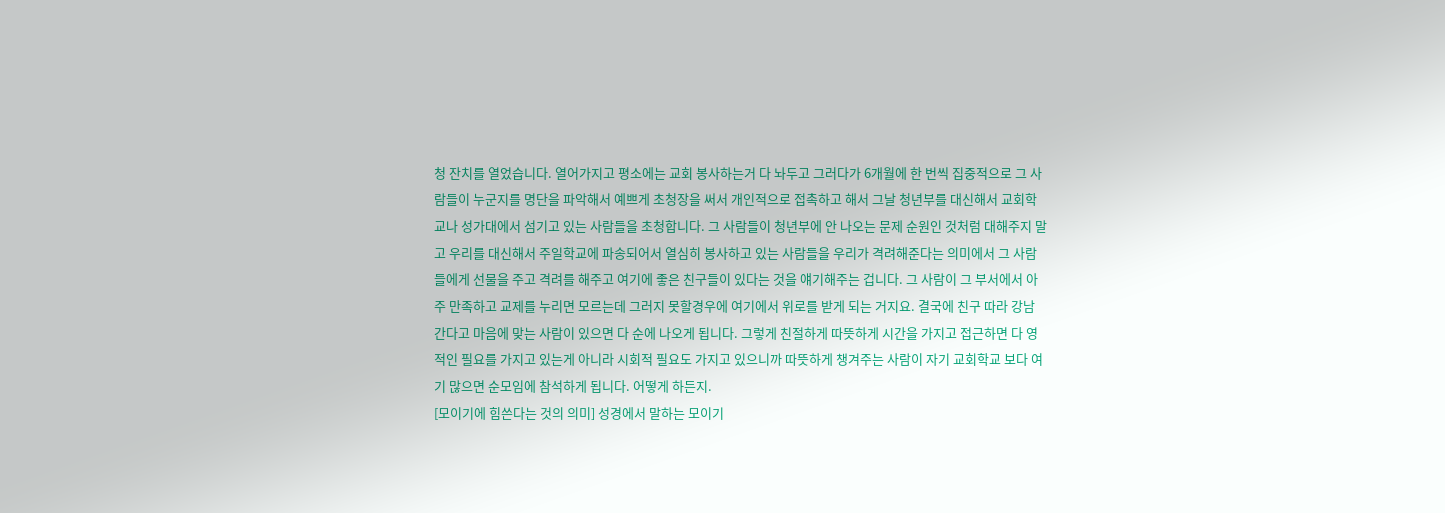청 잔치를 열었습니다. 열어가지고 평소에는 교회 봉사하는거 다 놔두고 그러다가 6개월에 한 번씩 집중적으로 그 사람들이 누군지를 명단을 파악해서 예쁘게 초청장을 써서 개인적으로 접촉하고 해서 그날 청년부를 대신해서 교회학교나 성가대에서 섬기고 있는 사람들을 초청합니다. 그 사람들이 청년부에 안 나오는 문제 순원인 것처럼 대해주지 말고 우리를 대신해서 주일학교에 파송되어서 열심히 봉사하고 있는 사람들을 우리가 격려해준다는 의미에서 그 사람들에게 선물을 주고 격려를 해주고 여기에 좋은 친구들이 있다는 것을 얘기해주는 겁니다. 그 사람이 그 부서에서 아주 만족하고 교제를 누리면 모르는데 그러지 못할경우에 여기에서 위로를 받게 되는 거지요. 결국에 친구 따라 강남 간다고 마음에 맞는 사람이 있으면 다 순에 나오게 됩니다. 그렇게 친절하게 따뜻하게 시간을 가지고 접근하면 다 영적인 필요를 가지고 있는게 아니라 시회적 필요도 가지고 있으니까 따뜻하게 챙겨주는 사람이 자기 교회학교 보다 여기 많으면 순모임에 참석하게 됩니다. 어떻게 하든지.
[모이기에 힘쓴다는 것의 의미] 성경에서 말하는 모이기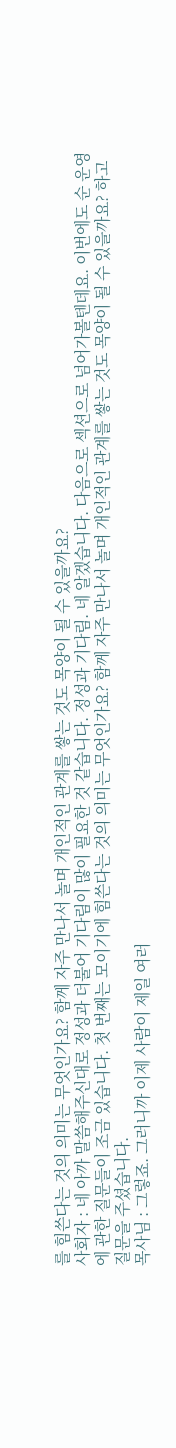를 힘쓴다는 것의 의미는 무엇인가요? 함께 자주 만나서 놀며 개인적인 관계를 쌓는 것도 목양이 될 수 있을까요?
사회자 : 네 아까 말씀해주신대로 정성과 더불어 기다림이 많이 필요한 것 같습니다. 정성과 기다림. 네 알겠습니다. 다음으로 섹션으로 넘어가볼텐데요. 이번에도 순 운영에 관한 질문들이 조금 있습니다. 첫 번째는 모이기에 힘쓴다는 것의 의미는 무엇인가요? 함께 자주 만나서 놀며 개인적인 관계를 쌓는 것도 목양이 될 수 있을까요? 하고 질문을 주셨습니다.
목사님 : 그렇죠. 그러니까 이제 사람이 제일 여러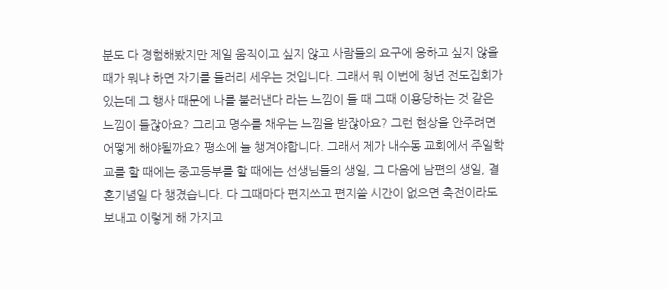분도 다 경험해봤지만 제일 움직이고 싶지 않고 사람들의 요구에 응하고 싶지 않을 때가 뭐냐 하면 자기를 들러리 세우는 것입니다. 그래서 뭐 이번에 청년 전도집회가 있는데 그 행사 때문에 나를 불러낸다 라는 느낌이 들 때 그때 이용당하는 것 같은 느낌이 들잖아요? 그리고 명수를 채우는 느낌을 받잖아요? 그런 현상을 안주려면 어떻게 해야될까요? 평소에 늘 챙겨야합니다. 그래서 제가 내수동 교회에서 주일학교를 할 때에는 중고등부를 할 때에는 선생님들의 생일, 그 다음에 남편의 생일, 결혼기념일 다 챙겼습니다. 다 그때마다 편지쓰고 편지쓸 시간이 없으면 축전이라도 보내고 이렇게 해 가지고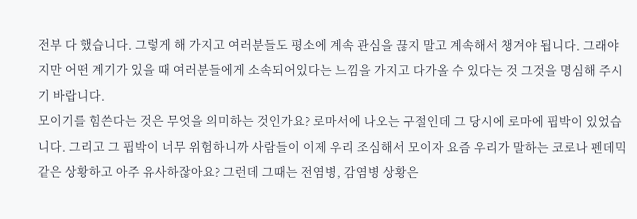전부 다 했습니다. 그렇게 해 가지고 여러분들도 평소에 계속 관심을 끊지 말고 계속해서 챙겨야 됩니다. 그래야지만 어떤 계기가 있을 때 여러분들에게 소속되어있다는 느낌을 가지고 다가올 수 있다는 것 그것을 명심해 주시기 바랍니다.
모이기를 힘쓴다는 것은 무엇을 의미하는 것인가요? 로마서에 나오는 구절인데 그 당시에 로마에 핍박이 있었습니다. 그리고 그 핍박이 너무 위험하니까 사람들이 이제 우리 조심해서 모이자 요즘 우리가 말하는 코로나 펜데믹같은 상황하고 아주 유사하잖아요? 그런데 그때는 전염병, 감염병 상황은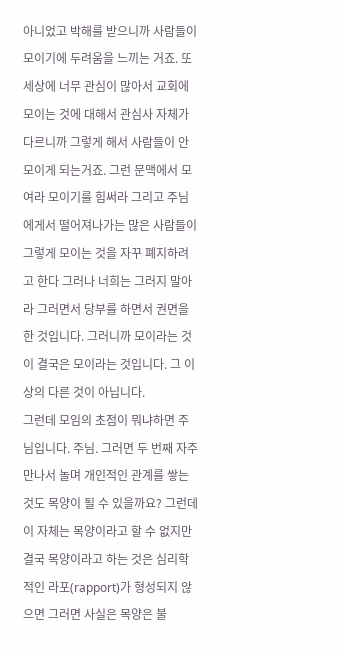아니었고 박해를 받으니까 사람들이 모이기에 두려움을 느끼는 거죠. 또 세상에 너무 관심이 많아서 교회에 모이는 것에 대해서 관심사 자체가 다르니까 그렇게 해서 사람들이 안 모이게 되는거죠. 그런 문맥에서 모여라 모이기를 힘써라 그리고 주님에게서 떨어져나가는 많은 사람들이 그렇게 모이는 것을 자꾸 폐지하려고 한다 그러나 너희는 그러지 말아라 그러면서 당부를 하면서 권면을 한 것입니다. 그러니까 모이라는 것이 결국은 모이라는 것입니다. 그 이상의 다른 것이 아닙니다.
그런데 모임의 초점이 뭐냐하면 주님입니다. 주님. 그러면 두 번째 자주 만나서 놀며 개인적인 관계를 쌓는 것도 목양이 될 수 있을까요? 그런데 이 자체는 목양이라고 할 수 없지만 결국 목양이라고 하는 것은 심리학적인 라포(rapport)가 형성되지 않으면 그러면 사실은 목양은 불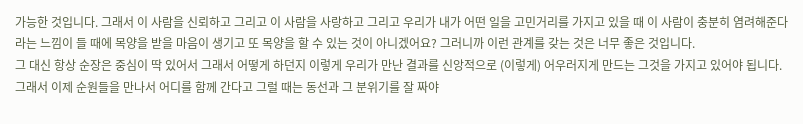가능한 것입니다. 그래서 이 사람을 신뢰하고 그리고 이 사람을 사랑하고 그리고 우리가 내가 어떤 일을 고민거리를 가지고 있을 때 이 사람이 충분히 염려해준다라는 느낌이 들 때에 목양을 받을 마음이 생기고 또 목양을 할 수 있는 것이 아니겠어요? 그러니까 이런 관계를 갖는 것은 너무 좋은 것입니다.
그 대신 항상 순장은 중심이 딱 있어서 그래서 어떻게 하던지 이렇게 우리가 만난 결과를 신앙적으로 (이렇게) 어우러지게 만드는 그것을 가지고 있어야 됩니다. 그래서 이제 순원들을 만나서 어디를 함께 간다고 그럴 때는 동선과 그 분위기를 잘 짜야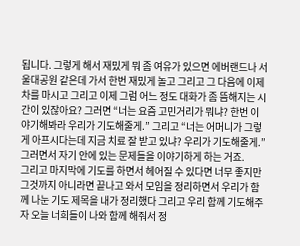됩니다. 그렇게 해서 재밌게 뭐 좀 여유가 있으면 에버랜드나 서울대공원 같은데 가서 한번 재밌게 놀고 그리고 그 다음에 이제 차를 마시고 그리고 이제 그럼 어느 정도 대화가 좀 뜸해지는 시간이 있잖아요? 그러면 “너는 요즘 고민거리가 뭐냐? 한번 이야기해봐라 우리가 기도해줄게.” 그리고 “너는 어머니가 그렇게 아프시다는데 지금 치료 잘 받고 있냐? 우리가 기도해줄게.” 그러면서 자기 안에 있는 문제들을 이야기하게 하는 거죠.
그리고 마지막에 기도를 하면서 헤어질 수 있다면 너무 좋지만 그것까지 아니라면 끝나고 와서 모임을 정리하면서 우리가 함께 나눈 기도 제목을 내가 정리했다 그리고 우리 함께 기도해주자 오늘 너희들이 나와 함께 해줘서 정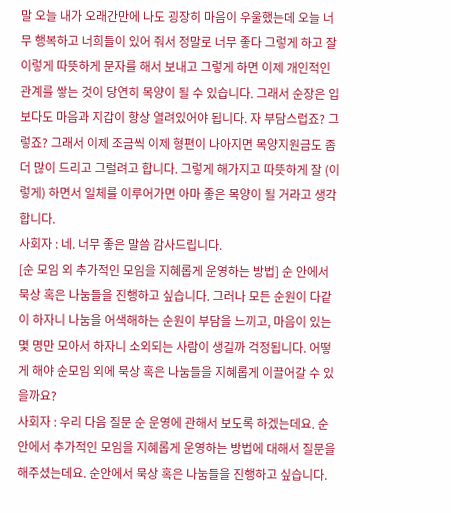말 오늘 내가 오래간만에 나도 굉장히 마음이 우울했는데 오늘 너무 행복하고 너희들이 있어 줘서 정말로 너무 좋다 그렇게 하고 잘 이렇게 따뜻하게 문자를 해서 보내고 그렇게 하면 이제 개인적인 관계를 쌓는 것이 당연히 목양이 될 수 있습니다. 그래서 순장은 입보다도 마음과 지갑이 항상 열려있어야 됩니다. 자 부담스럽죠? 그렇죠? 그래서 이제 조금씩 이제 형편이 나아지면 목양지원금도 좀 더 많이 드리고 그럴려고 합니다. 그렇게 해가지고 따뜻하게 잘 (이렇게) 하면서 일체를 이루어가면 아마 좋은 목양이 될 거라고 생각합니다.
사회자 : 네. 너무 좋은 말씀 감사드립니다.
[순 모임 외 추가적인 모임을 지혜롭게 운영하는 방법] 순 안에서 묵상 혹은 나눔들을 진행하고 싶습니다. 그러나 모든 순원이 다같이 하자니 나눔을 어색해하는 순원이 부담을 느끼고, 마음이 있는 몇 명만 모아서 하자니 소외되는 사람이 생길까 걱정됩니다. 어떻게 해야 순모임 외에 묵상 혹은 나눔들을 지혜롭게 이끌어갈 수 있을까요?
사회자 : 우리 다음 질문 순 운영에 관해서 보도록 하겠는데요. 순 안에서 추가적인 모임을 지혜롭게 운영하는 방법에 대해서 질문을 해주셨는데요. 순안에서 묵상 혹은 나눔들을 진행하고 싶습니다.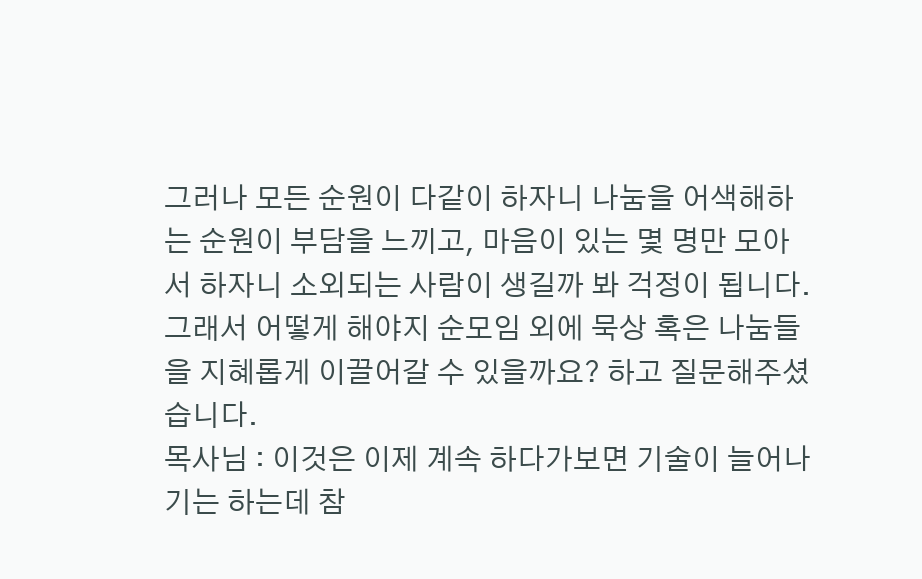그러나 모든 순원이 다같이 하자니 나눔을 어색해하는 순원이 부담을 느끼고, 마음이 있는 몇 명만 모아서 하자니 소외되는 사람이 생길까 봐 걱정이 됩니다. 그래서 어떻게 해야지 순모임 외에 묵상 혹은 나눔들을 지혜롭게 이끌어갈 수 있을까요? 하고 질문해주셨습니다.
목사님 : 이것은 이제 계속 하다가보면 기술이 늘어나기는 하는데 참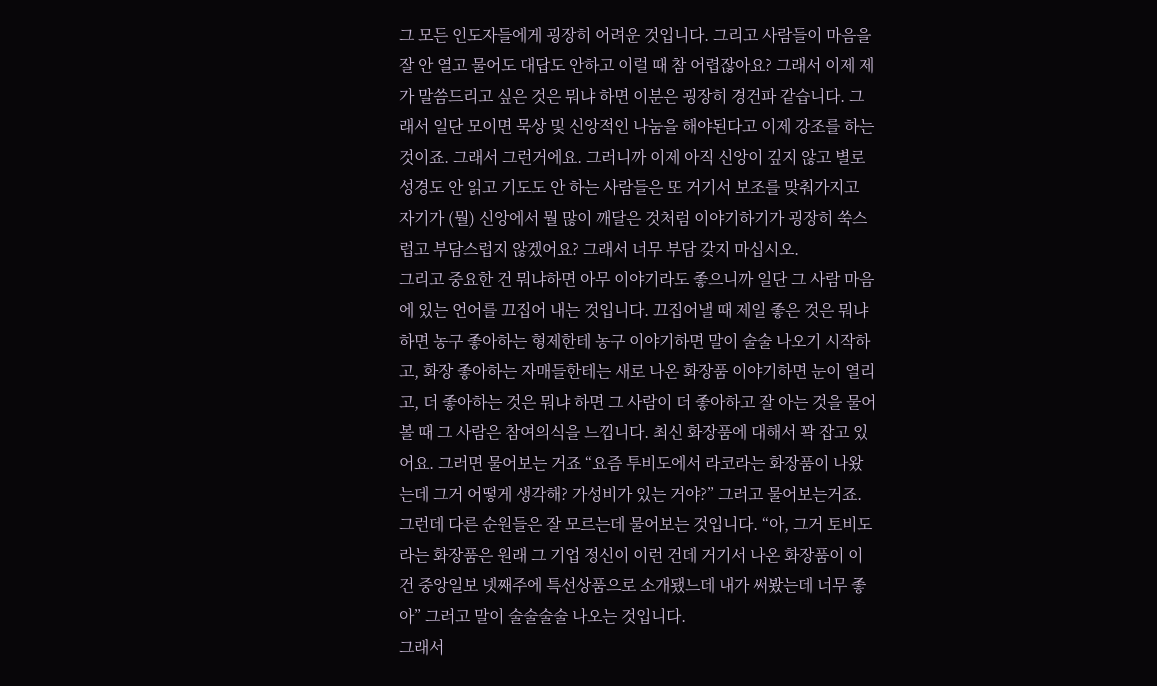그 모든 인도자들에게 굉장히 어려운 것입니다. 그리고 사람들이 마음을 잘 안 열고 물어도 대답도 안하고 이럴 때 참 어렵잖아요? 그래서 이제 제가 말씀드리고 싶은 것은 뭐냐 하면 이분은 굉장히 경건파 같습니다. 그래서 일단 모이면 묵상 및 신앙적인 나눔을 해야된다고 이제 강조를 하는 것이죠. 그래서 그런거에요. 그러니까 이제 아직 신앙이 깊지 않고 별로 성경도 안 읽고 기도도 안 하는 사람들은 또 거기서 보조를 맞춰가지고 자기가 (뭘) 신앙에서 뭘 많이 깨달은 것처럼 이야기하기가 굉장히 쑥스럽고 부담스럽지 않겠어요? 그래서 너무 부담 갖지 마십시오.
그리고 중요한 건 뭐냐하면 아무 이야기라도 좋으니까 일단 그 사람 마음에 있는 언어를 끄집어 내는 것입니다. 끄집어낼 때 제일 좋은 것은 뭐냐 하면 농구 좋아하는 형제한테 농구 이야기하면 말이 술술 나오기 시작하고, 화장 좋아하는 자매들한테는 새로 나온 화장품 이야기하면 눈이 열리고, 더 좋아하는 것은 뭐냐 하면 그 사람이 더 좋아하고 잘 아는 것을 물어볼 때 그 사람은 참여의식을 느낍니다. 최신 화장품에 대해서 꽉 잡고 있어요. 그러면 물어보는 거죠 “요즘 투비도에서 라코라는 화장품이 나왔는데 그거 어떻게 생각해? 가성비가 있는 거야?” 그러고 물어보는거죠. 그런데 다른 순원들은 잘 모르는데 물어보는 것입니다. “아, 그거 토비도라는 화장품은 원래 그 기업 정신이 이런 건데 거기서 나온 화장품이 이건 중앙일보 넷째주에 특선상품으로 소개됐느데 내가 써봤는데 너무 좋아” 그러고 말이 술술술술 나오는 것입니다.
그래서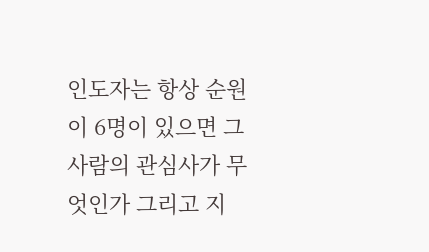인도자는 항상 순원이 6명이 있으면 그 사람의 관심사가 무엇인가 그리고 지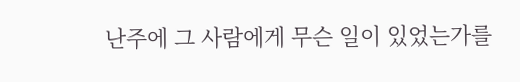난주에 그 사람에게 무슨 일이 있었는가를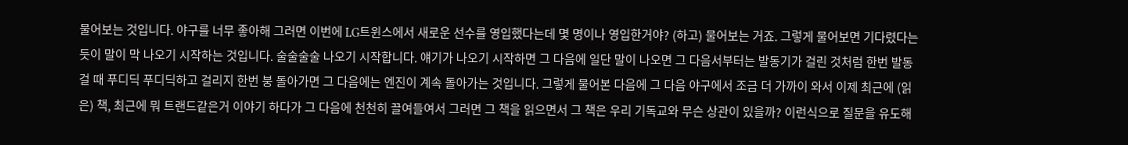물어보는 것입니다. 야구를 너무 좋아해 그러면 이번에 LG트윈스에서 새로운 선수를 영입했다는데 몇 명이나 영입한거야? (하고) 물어보는 거죠. 그렇게 물어보면 기다렸다는 듯이 말이 막 나오기 시작하는 것입니다. 술술술술 나오기 시작합니다. 얘기가 나오기 시작하면 그 다음에 일단 말이 나오면 그 다음서부터는 발동기가 걸린 것처럼 한번 발동걸 때 푸디딕 푸디딕하고 걸리지 한번 붕 돌아가면 그 다음에는 엔진이 계속 돌아가는 것입니다. 그렇게 물어본 다음에 그 다음 야구에서 조금 더 가까이 와서 이제 최근에 (읽은) 책, 최근에 뭐 트랜드같은거 이야기 하다가 그 다음에 천천히 끌여들여서 그러면 그 책을 읽으면서 그 책은 우리 기독교와 무슨 상관이 있을까? 이런식으로 질문을 유도해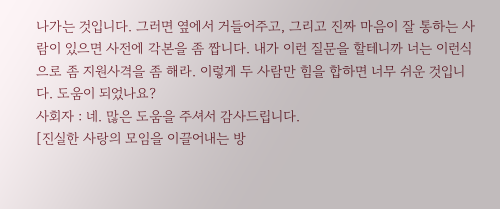나가는 것입니다. 그러면 옆에서 거들어주고, 그리고 진짜 마음이 잘 통하는 사람이 있으면 사전에 각본을 좀 짭니다. 내가 이런 질문을 할테니까 너는 이런식으로 좀 지원사격을 좀 해라. 이렇게 두 사람만 힘을 합하면 너무 쉬운 것입니다. 도움이 되었나요?
사회자 : 네. 많은 도움을 주셔서 감사드립니다.
[진실한 사랑의 모임을 이끌어내는 방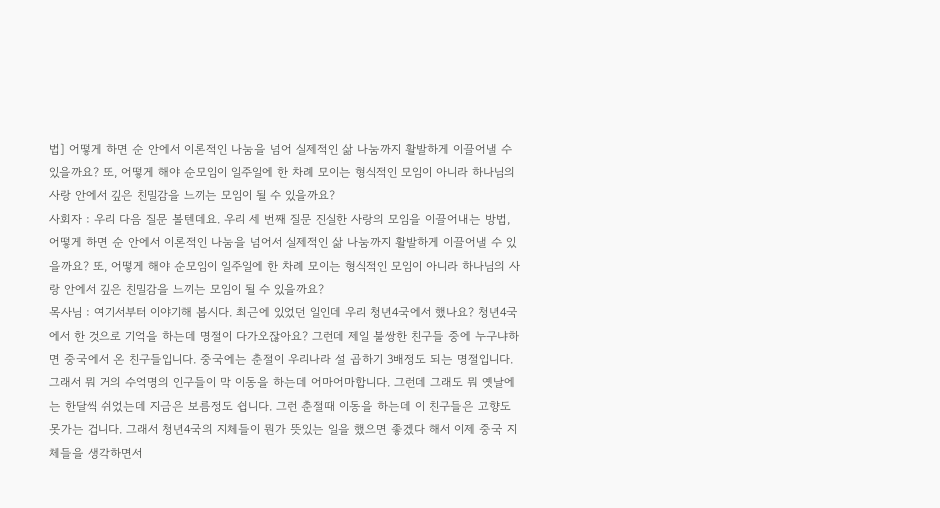법] 어떻게 하면 순 안에서 이론적인 나눔을 넘어 실제적인 삶 나눔까지 활발하게 이끌어낼 수 있을까요? 또, 어떻게 해야 순모임이 일주일에 한 차례 모이는 형식적인 모임이 아니라 하나님의 사랑 안에서 깊은 친밀감을 느끼는 모임이 될 수 있을까요?
사회자 : 우리 다음 질문 볼텐데요. 우리 세 번째 질문 진실한 사랑의 모임을 이끌어내는 방법, 어떻게 하면 순 안에서 이론적인 나눔을 넘어서 실제적인 삶 나눔까지 활발하게 이끌어낼 수 있을까요? 또, 어떻게 해야 순모임이 일주일에 한 차례 모이는 형식적인 모임이 아니라 하나님의 사랑 안에서 깊은 친밀감을 느끼는 모임이 될 수 있을까요?
목사님 : 여기서부터 이야기해 봅시다. 최근에 있었던 일인데 우리 청년4국에서 했나요? 청년4국에서 한 것으로 기억을 하는데 명절이 다가오잖아요? 그런데 제일 불쌍한 친구들 중에 누구냐하면 중국에서 온 친구들입니다. 중국에는 춘절이 우리나라 설 곱하기 3배정도 되는 명절입니다. 그래서 뭐 거의 수억명의 인구들이 막 이동을 하는데 어마어마합니다. 그런데 그래도 뭐 옛날에는 한달씩 쉬었는데 지금은 보름정도 쉽니다. 그런 춘절때 이동을 하는데 이 친구들은 고향도 못가는 겁니다. 그래서 청년4국의 지체들이 뭔가 뜻있는 일을 했으면 좋겠다 해서 이제 중국 지체들을 생각하면서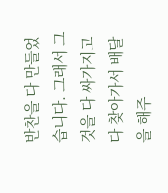반찬을 다 만들었습니다. 그래서 그것을 다 싸가지고 다 찾아가서 배달을 해주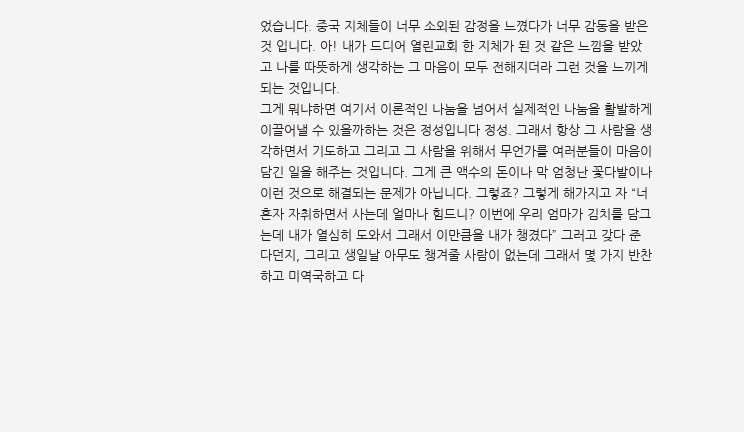었습니다. 중국 지체들이 너무 소외된 감정을 느꼈다가 너무 감동을 받은 것 입니다. 아! 내가 드디어 열린교회 한 지체가 된 것 같은 느낌을 받았고 나를 따뜻하게 생각하는 그 마음이 모두 전해지더라 그런 것을 느끼게 되는 것입니다.
그게 뭐냐하면 여기서 이론적인 나눔을 넘어서 실제적인 나눔을 활발하게 이끌어낼 수 있을까하는 것은 정성입니다 정성. 그래서 항상 그 사람을 생각하면서 기도하고 그리고 그 사람을 위해서 무언가를 여러분들이 마음이 담긴 일을 해주는 것입니다. 그게 큰 액수의 돈이나 막 엄청난 꽃다발이나 이런 것으로 해결되는 문제가 아닙니다. 그렇죠? 그렇게 해가지고 자 “너 혼자 자취하면서 사는데 얼마나 힘드니? 이번에 우리 엄마가 김치를 담그는데 내가 열심히 도와서 그래서 이만큼을 내가 챙겼다” 그러고 갖다 준다던지, 그리고 생일날 아무도 챙겨줄 사람이 없는데 그래서 몇 가지 반찬하고 미역국하고 다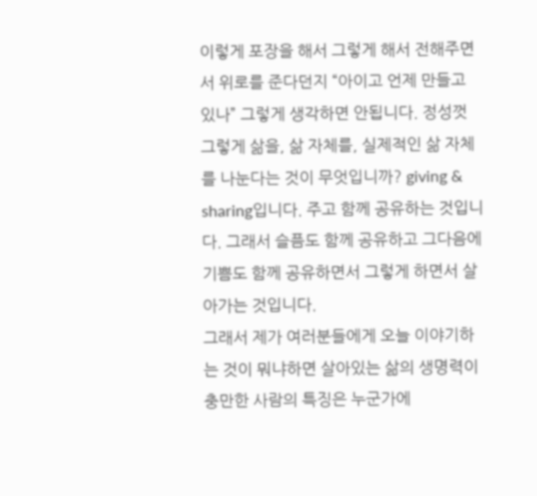이렇게 포장을 해서 그렇게 해서 전해주면서 위로를 준다던지 “아이고 언제 만들고 있나” 그렇게 생각하면 안됩니다. 정성껏 그렇게 삶을, 삶 자체를, 실제적인 삶 자체를 나눈다는 것이 무엇입니까? giving & sharing입니다. 주고 함께 공유하는 것입니다. 그래서 슬픔도 함께 공유하고 그다음에 기쁨도 함께 공유하면서 그렇게 하면서 살아가는 것입니다.
그래서 제가 여러분들에게 오늘 이야기하는 것이 뭐냐하면 살아있는 삶의 생명력이 충만한 사람의 특징은 누군가에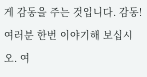게 감동을 주는 것입니다. 감동! 여러분 한번 이야기해 보십시오. 여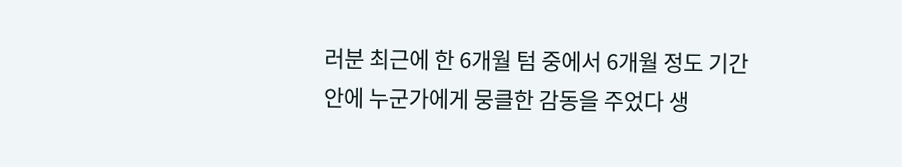러분 최근에 한 6개월 텀 중에서 6개월 정도 기간 안에 누군가에게 뭉클한 감동을 주었다 생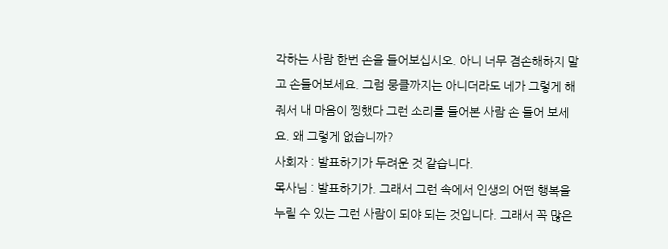각하는 사람 한번 손을 들어보십시오. 아니 너무 겸손해하지 말고 손들어보세요. 그럼 뭉클까지는 아니더라도 네가 그렇게 해줘서 내 마음이 찡했다 그런 소리를 들어본 사람 손 들어 보세요. 왜 그렇게 없습니까?
사회자 : 발표하기가 두려운 것 같습니다.
목사님 : 발표하기가. 그래서 그런 속에서 인생의 어떤 행복을 누릴 수 있는 그런 사람이 되야 되는 것입니다. 그래서 꼭 많은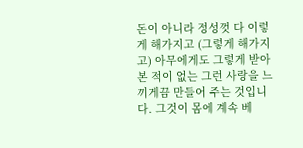돈이 아니라 정성껏 다 이렇게 해가지고 (그렇게 해가지고) 아무에게도 그렇게 받아본 적이 없는 그런 사랑을 느끼게끔 만들어 주는 것입니다. 그것이 몸에 계속 베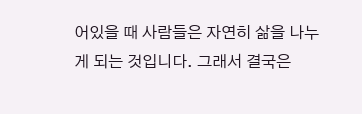어있을 때 사람들은 자연히 삶을 나누게 되는 것입니다. 그래서 결국은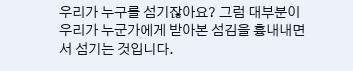우리가 누구를 섬기잖아요? 그럼 대부분이 우리가 누군가에게 받아본 섬김을 흉내내면서 섬기는 것입니다.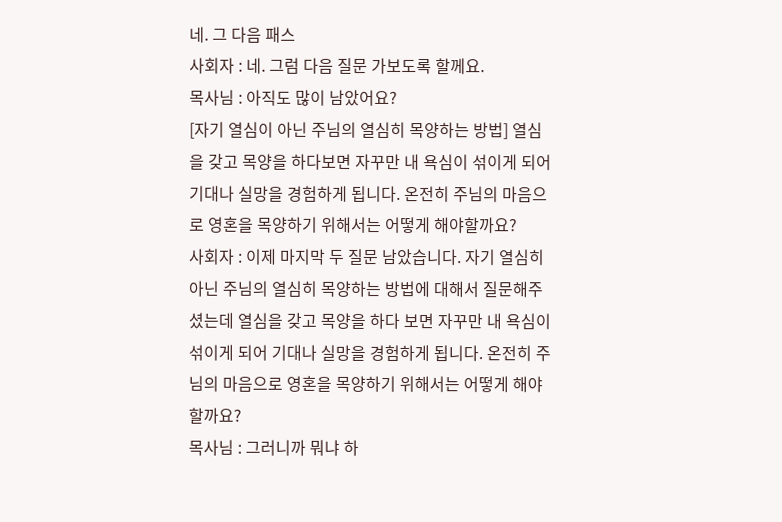네. 그 다음 패스
사회자 : 네. 그럼 다음 질문 가보도록 할께요.
목사님 : 아직도 많이 남았어요?
[자기 열심이 아닌 주님의 열심히 목양하는 방법] 열심을 갖고 목양을 하다보면 자꾸만 내 욕심이 섞이게 되어 기대나 실망을 경험하게 됩니다. 온전히 주님의 마음으로 영혼을 목양하기 위해서는 어떻게 해야할까요?
사회자 : 이제 마지막 두 질문 남았습니다. 자기 열심히 아닌 주님의 열심히 목양하는 방법에 대해서 질문해주셨는데 열심을 갖고 목양을 하다 보면 자꾸만 내 욕심이 섞이게 되어 기대나 실망을 경험하게 됩니다. 온전히 주님의 마음으로 영혼을 목양하기 위해서는 어떻게 해야할까요?
목사님 : 그러니까 뭐냐 하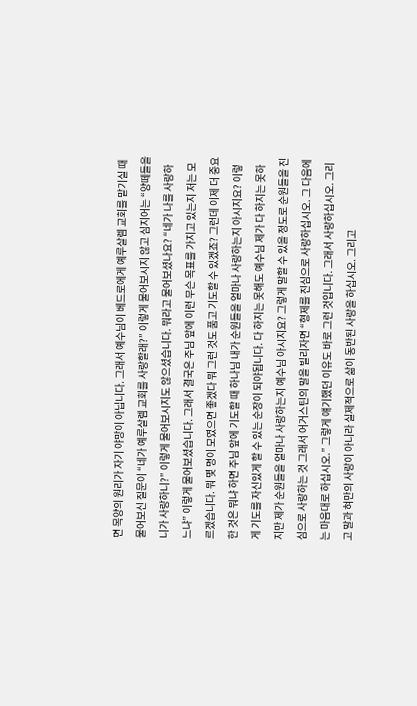면 목양의 원리가 자기 야망이 아닙니다. 그래서 예수님이 베드로에게 예루살렘 교회를 맡기실 때 물어보신 질문이 “네가 예루살렘 교회를 사랑할래?” 이렇게 물어보시지 않고 심지어는 “양떼들을 니가 사랑하니?” 이렇게 물어보시지도 않으셨습니다. 뭐라고 물어보셨나요? “네가 나를 사랑하느냐” 이렇게 물어보셨습니다. 그래서 결국은 주님 앞에 이런 무슨 목표를 가지고 있는지 저는 모르겠습니다. 뭐 몇 명이 모였으면 좋겠다 뭐 그런 것도 품고 기도할 수 있겠죠? 그런데 이제 더 중요한 것은 뭐냐 하면 주님 앞에 기도할 때 하나님 내가 순원들을 얼마나 사랑하는지 아시지요? 이렇게 기도를 자신있게 할 수 있는 순장이 되야됩니다. 다 하지는 못해도 예수님 제가 다 하지는 못하지만 제가 순원들을 얼마나 사랑하는지 예수님 아시지요? 그렇게 말할 수 있을 정도로 순원들을 진심으로 사랑하는 것 그래서 어거스틴의 말을 빌리자면 “형제를 진심으로 사랑하십시오. 그 다음에는 마음대로 하십시오.” 그렇게 얘기했던 이유도 바로 그런 것입니다. 그래서 사랑하십시오. 그리고 말과 혀만의 사랑이 아니라 실제적으로 삶이 동반된 사랑을 하십시오. 그리고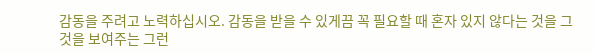감동을 주려고 노력하십시오. 감동을 받을 수 있게끔 꼭 필요할 때 혼자 있지 않다는 것을 그것을 보여주는 그런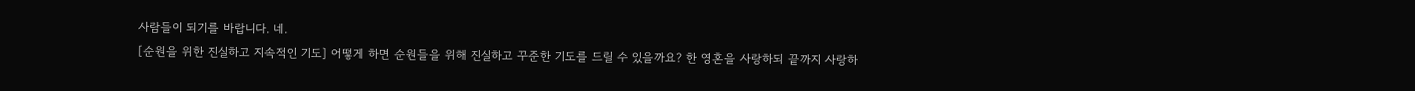사람들이 되기를 바랍니다. 네.
[순원을 위한 진실하고 지속적인 기도] 어떻게 하면 순원들을 위해 진실하고 꾸준한 기도를 드릴 수 있을까요? 한 영혼을 사랑하되 끝까지 사랑하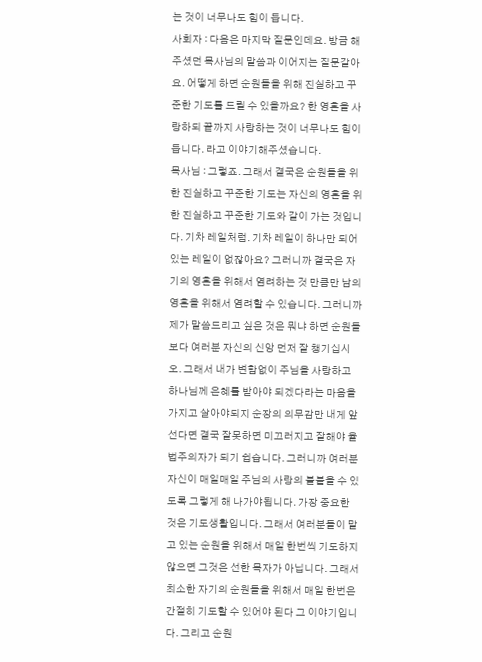는 것이 너무나도 힘이 듭니다.
사회자 : 다음은 마지막 질문인데요. 방금 해주셨던 목사님의 말씀과 이어지는 질문같아요. 어떻게 하면 순원들을 위해 진실하고 꾸준한 기도를 드릴 수 있을까요? 한 영혼을 사랑하되 끝까지 사랑하는 것이 너무나도 힘이 듭니다. 라고 이야기해주셨습니다.
목사님 : 그렇죠. 그래서 결국은 순원들을 위한 진실하고 꾸준한 기도는 자신의 영혼을 위한 진실하고 꾸준한 기도와 같이 가는 것입니다. 기차 레일처럼. 기차 레일이 하나만 되어 있는 레일이 없잖아요? 그러니까 결국은 자기의 영혼을 위해서 염려하는 것 만큼만 남의 영혼을 위해서 염려할 수 있습니다. 그러니까 제가 말씀드리고 싶은 것은 뭐냐 하면 순원들보다 여러분 자신의 신앙 먼저 잘 챙기십시오. 그래서 내가 변함없이 주님을 사랑하고 하나님께 은혜를 받아야 되겠다라는 마음을 가지고 살아야되지 순장의 의무감만 내게 앞선다면 결국 잘못하면 미끄러지고 잘해야 율법주의자가 되기 쉽습니다. 그러니까 여러분 자신이 매일매일 주님의 사랑의 불붙을 수 있도록 그렇게 해 나가야됩니다. 가장 중요한 것은 기도생활입니다. 그래서 여러분들이 맡고 있는 순원을 위해서 매일 한번씩 기도하지 않으면 그것은 선한 목자가 아닙니다. 그래서 최소한 자기의 순원들을 위해서 매일 한번은 간절히 기도할 수 있어야 된다 그 이야기입니다. 그리고 순원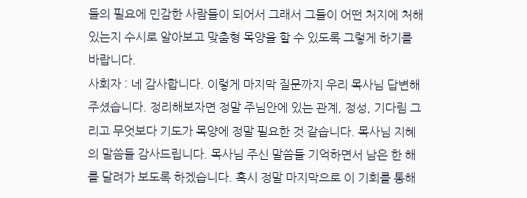들의 필요에 민감한 사람들이 되어서 그래서 그들이 어떤 처지에 처해있는지 수시로 알아보고 맞춤형 목양을 할 수 있도록 그렇게 하기를 바랍니다.
사회자 : 네 감사합니다. 이렇게 마지막 질문까지 우리 목사님 답변해주셨습니다. 정리해보자면 정말 주님안에 있는 관계, 정성, 기다림 그리고 무엇보다 기도가 목양에 정말 필요한 것 같습니다. 목사님 지혜의 말씀들 감사드립니다. 목사님 주신 말씀들 기억하면서 남은 한 해를 달려가 보도록 하겠습니다. 혹시 정말 마지막으로 이 기회를 통해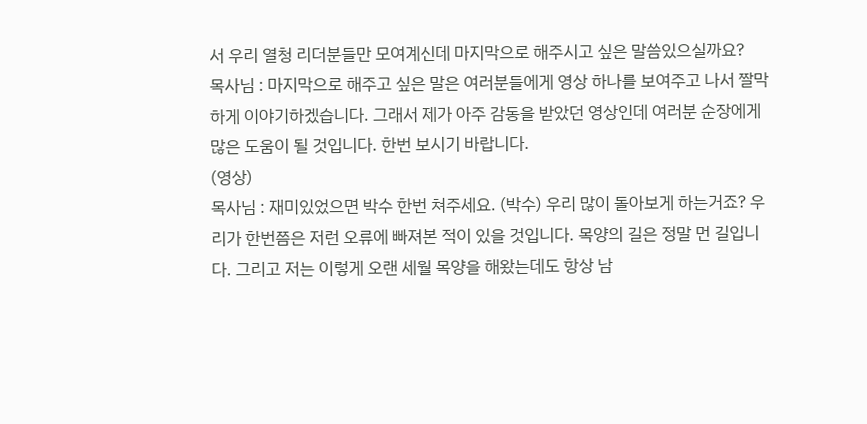서 우리 열청 리더분들만 모여계신데 마지막으로 해주시고 싶은 말씀있으실까요?
목사님 : 마지막으로 해주고 싶은 말은 여러분들에게 영상 하나를 보여주고 나서 짤막하게 이야기하겠습니다. 그래서 제가 아주 감동을 받았던 영상인데 여러분 순장에게 많은 도움이 될 것입니다. 한번 보시기 바랍니다.
(영상)
목사님 : 재미있었으면 박수 한번 쳐주세요. (박수) 우리 많이 돌아보게 하는거죠? 우리가 한번쯤은 저런 오류에 빠져본 적이 있을 것입니다. 목양의 길은 정말 먼 길입니다. 그리고 저는 이렇게 오랜 세월 목양을 해왔는데도 항상 남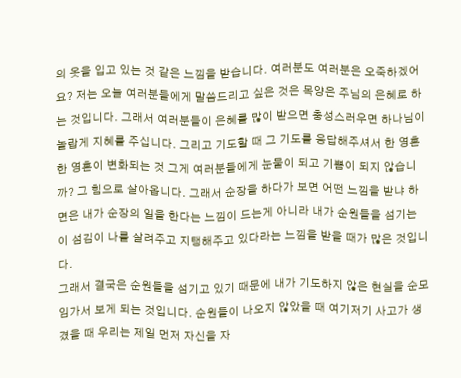의 옷을 입고 있는 것 같은 느낌을 받습니다. 여러분도 여러분은 오죽하겠어요? 저는 오늘 여러분들에게 말씀드리고 싶은 것은 목양은 주님의 은혜로 하는 것입니다. 그래서 여러분들이 은혜를 많이 받으면 충성스러우면 하나님이 놀랍게 지혜를 주십니다. 그리고 기도할 때 그 기도를 응답해주셔서 한 영혼 한 영혼이 변화되는 것 그게 여러분들에게 눈물이 되고 기쁨이 되지 않습니까? 그 힘으로 살아옵니다. 그래서 순장을 하다가 보면 어떤 느낌을 받냐 하면은 내가 순장의 일을 한다는 느낌이 드는게 아니라 내가 순원들을 섬기는 이 섬김이 나를 살려주고 지탱해주고 있다라는 느낌을 받을 때가 많은 것입니다.
그래서 결국은 순원들을 섬기고 있기 때문에 내가 기도하지 않은 현실을 순모임가서 보게 되는 것입니다. 순원들이 나오지 않았을 때 여기저기 사고가 생겼을 때 우리는 제일 먼저 자신을 자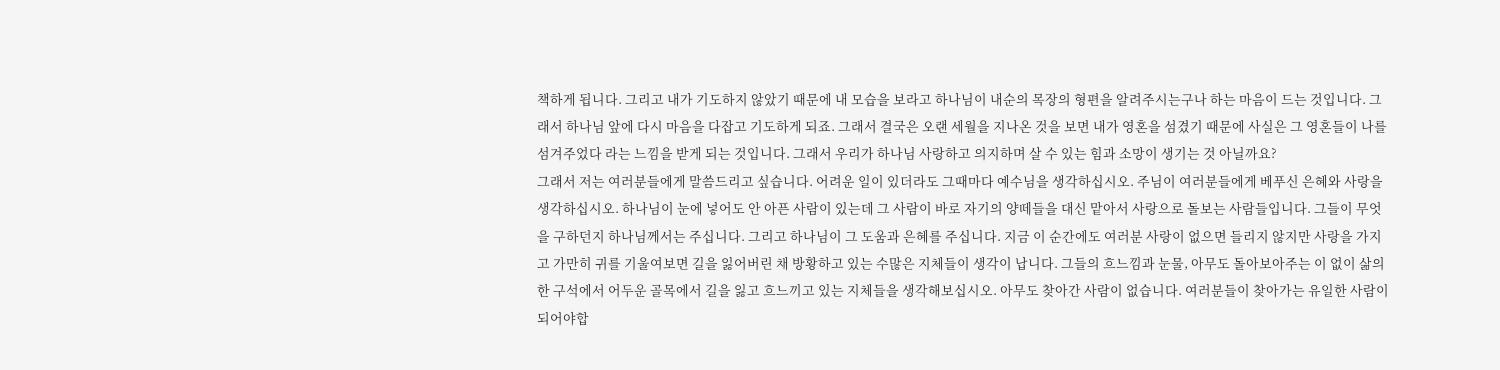책하게 됩니다. 그리고 내가 기도하지 않았기 때문에 내 모습을 보라고 하나님이 내순의 목장의 형편을 알려주시는구나 하는 마음이 드는 것입니다. 그래서 하나님 앞에 다시 마음을 다잡고 기도하게 되죠. 그래서 결국은 오랜 세월을 지나온 것을 보면 내가 영혼을 섬겼기 때문에 사실은 그 영혼들이 나를 섬겨주었다 라는 느낌을 받게 되는 것입니다. 그래서 우리가 하나님 사랑하고 의지하며 살 수 있는 힘과 소망이 생기는 것 아닐까요?
그래서 저는 여러분들에게 말씀드리고 싶습니다. 어려운 일이 있더라도 그때마다 예수님을 생각하십시오. 주님이 여러분들에게 베푸신 은혜와 사랑을 생각하십시오. 하나님이 눈에 넣어도 안 아픈 사람이 있는데 그 사람이 바로 자기의 양떼들을 대신 맡아서 사랑으로 돌보는 사람들입니다. 그들이 무엇을 구하던지 하나님께서는 주십니다. 그리고 하나님이 그 도움과 은혜를 주십니다. 지금 이 순간에도 여러분 사랑이 없으면 들리지 않지만 사랑을 가지고 가만히 귀를 기울여보면 길을 잃어버린 채 방황하고 있는 수많은 지체들이 생각이 납니다. 그들의 흐느낌과 눈물, 아무도 돌아보아주는 이 없이 삶의 한 구석에서 어두운 골목에서 길을 잃고 흐느끼고 있는 지체들을 생각해보십시오. 아무도 찾아간 사람이 없습니다. 여러분들이 찾아가는 유일한 사람이 되어야합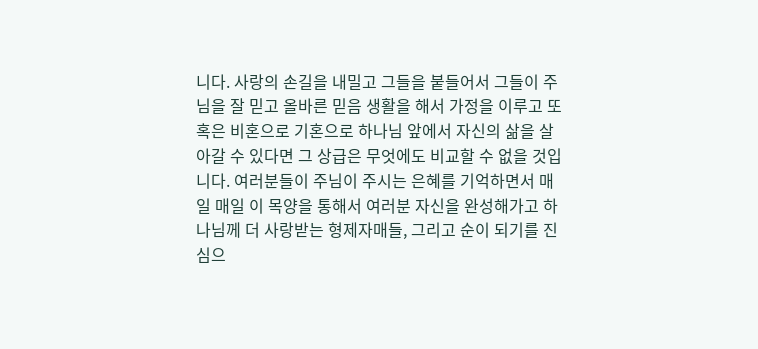니다. 사랑의 손길을 내밀고 그들을 붙들어서 그들이 주님을 잘 믿고 올바른 믿음 생활을 해서 가정을 이루고 또 혹은 비혼으로 기혼으로 하나님 앞에서 자신의 삶을 살아갈 수 있다면 그 상급은 무엇에도 비교할 수 없을 것입니다. 여러분들이 주님이 주시는 은혜를 기억하면서 매일 매일 이 목양을 통해서 여러분 자신을 완성해가고 하나님께 더 사랑받는 형제자매들, 그리고 순이 되기를 진심으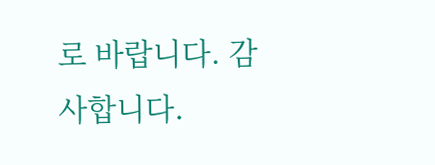로 바랍니다. 감사합니다.